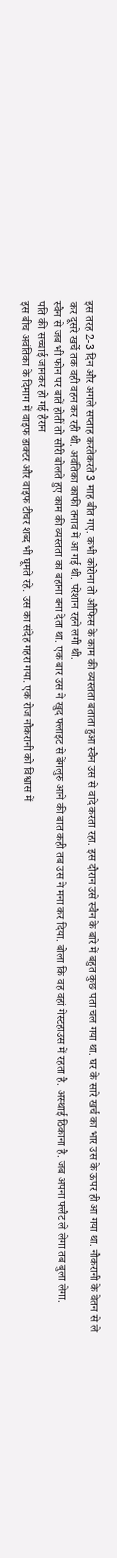इस तरह 2-3 दिन और अगले सप्ताह करतेकरते 3 माह बीत गए. कभी कोरोना तो औफिस के काम की व्यस्तता बताता हुआ स्वैन उस से वादे करता रहा. इस दौरान उसे स्वैन के बारे में बहुत कुछ पता चल गया था. घर के सारे खर्च का भार उस के ऊपर ही आ गया था. नौकरानी के वेतन से ले कर दूसरे खर्चे तक वही वहन कर रही थी. अवंतिका काफी तनाव में आ गई थी. परेशान रहने लगी थी.
स्वैन से जब भी फोन पर बातें होतीं तो सौरी बोलते हुए काम की व्यस्तता का बहाना बना देता था. एक बार उस ने खुद फ्लाइट से बेंगलुरु आने की बात कही तब उस ने मना कर दिया. बोला कि वह वहां गेस्टहाउस में रहता है. अस्थाई ठिकाना है. जब अपना फ्लैट ले लेगा तब बुला लेगा.
पति की सच्चाई जानकर हो गई हैरान
इस बीच अवंतिका के दिमाग में वाइफ डाक्टर और वाइफ टीचर शब्द भी घूमते रहे. उस का संदेह गहरा गया. एक रोज नौकरानी को विश्वास में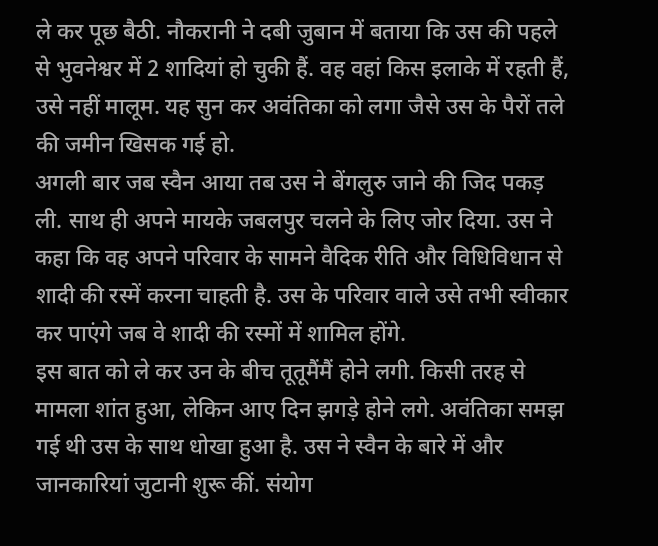ले कर पूछ बैठी. नौकरानी ने दबी जुबान में बताया कि उस की पहले से भुवनेश्वर में 2 शादियां हो चुकी हैं. वह वहां किस इलाके में रहती हैं, उसे नहीं मालूम. यह सुन कर अवंतिका को लगा जैसे उस के पैरों तले की जमीन खिसक गई हो.
अगली बार जब स्वैन आया तब उस ने बेंगलुरु जाने की जिद पकड़ ली. साथ ही अपने मायके जबलपुर चलने के लिए जोर दिया. उस ने कहा कि वह अपने परिवार के सामने वैदिक रीति और विधिविधान से शादी की रस्में करना चाहती है. उस के परिवार वाले उसे तभी स्वीकार कर पाएंगे जब वे शादी की रस्मों में शामिल होंगे.
इस बात को ले कर उन के बीच तूतूमैंमैं होने लगी. किसी तरह से मामला शांत हुआ, लेकिन आए दिन झगड़े होने लगे. अवंतिका समझ गई थी उस के साथ धोखा हुआ है. उस ने स्वैन के बारे में और जानकारियां जुटानी शुरू कीं. संयोग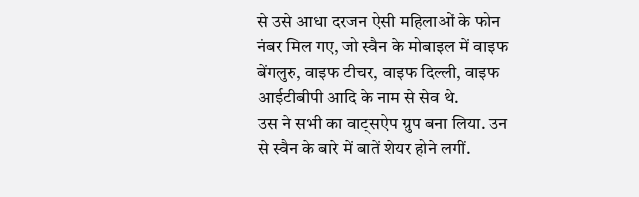से उसे आधा दरजन ऐसी महिलाओं के फोन नंबर मिल गए, जो स्वैन के मोबाइल में वाइफ बेंगलुरु, वाइफ टीचर, वाइफ दिल्ली, वाइफ आईटीबीपी आदि के नाम से सेव थे.
उस ने सभी का वाट्सऐप ग्रुप बना लिया. उन से स्वैन के बारे में बातें शेयर होने लगीं.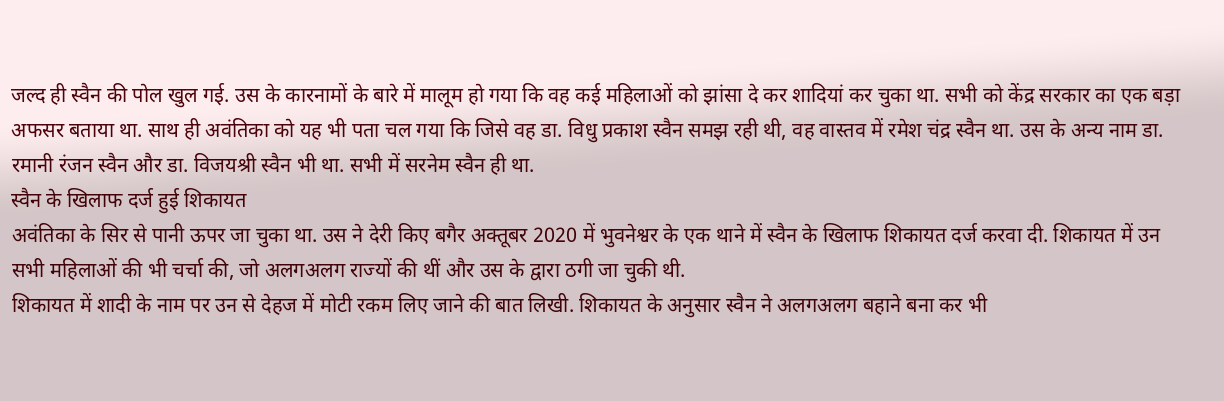जल्द ही स्वैन की पोल खुल गई. उस के कारनामों के बारे में मालूम हो गया कि वह कई महिलाओं को झांसा दे कर शादियां कर चुका था. सभी को केंद्र सरकार का एक बड़ा अफसर बताया था. साथ ही अवंतिका को यह भी पता चल गया कि जिसे वह डा. विधु प्रकाश स्वैन समझ रही थी, वह वास्तव में रमेश चंद्र स्वैन था. उस के अन्य नाम डा. रमानी रंजन स्वैन और डा. विजयश्री स्वैन भी था. सभी में सरनेम स्वैन ही था.
स्वैन के खिलाफ दर्ज हुई शिकायत
अवंतिका के सिर से पानी ऊपर जा चुका था. उस ने देरी किए बगैर अक्तूबर 2020 में भुवनेश्वर के एक थाने में स्वैन के खिलाफ शिकायत दर्ज करवा दी. शिकायत में उन सभी महिलाओं की भी चर्चा की, जो अलगअलग राज्यों की थीं और उस के द्वारा ठगी जा चुकी थी.
शिकायत में शादी के नाम पर उन से देहज में मोटी रकम लिए जाने की बात लिखी. शिकायत के अनुसार स्वैन ने अलगअलग बहाने बना कर भी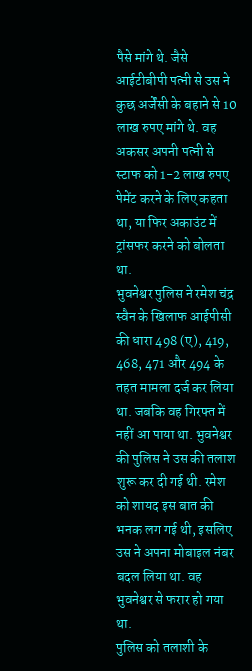पैसे मांगे थे. जैसे आईटीबीपी पत्नी से उस ने कुछ अर्जेंसी के बहाने से 10 लाख रुपए मांगे थे. वह अकसर अपनी पत्नी से स्टाफ को 1-2 लाख रुपए पेमेंट करने के लिए कहता था, या फिर अकाउंट में ट्रांसफर करने को बोलता था.
भुवनेश्वर पुलिस ने रमेश चंद्र स्वैन के खिलाफ आईपीसी की धारा 498 (ए), 419, 468, 471 और 494 के तहत मामला दर्ज कर लिया था. जबकि वह गिरफ्त में नहीं आ पाया था. भुवनेश्वर की पुलिस ने उस की तलाश शुरू कर दी गई थी. रमेश को शायद इस बात की भनक लग गई थी, इसलिए उस ने अपना मोबाइल नंबर बदल लिया था. वह भुवनेश्वर से फरार हो गया था.
पुलिस को तलाशी के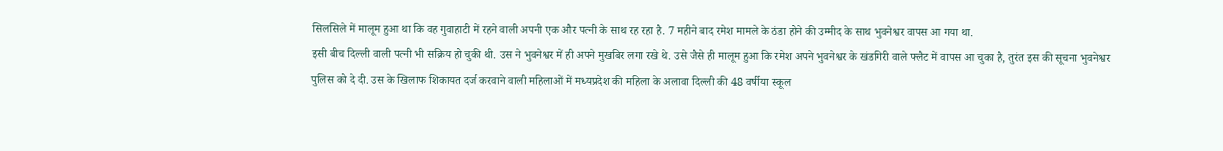सिलसिले में मालूम हुआ था कि वह गुवाहाटी में रहने वाली अपनी एक और पत्नी के साथ रह रहा है. 7 महीने बाद रमेश मामले के ठंडा होने की उम्मीद के साथ भुवनेश्वर वापस आ गया था.
इसी बीच दिल्ली वाली पत्नी भी सक्रिय हो चुकी थी. उस ने भुवनेश्वर में ही अपने मुखबिर लगा रखे थे. उसे जैसे ही मालूम हुआ कि रमेश अपने भुवनेश्वर के खंडगिरी वाले फ्लैट में वापस आ चुका है, तुरंत इस की सूचना भुवनेश्वर पुलिस को दे दी. उस के खिलाफ शिकायत दर्ज करवाने वाली महिलाओं में मध्यप्रदेश की महिला के अलावा दिल्ली की 48 वर्षीया स्कूल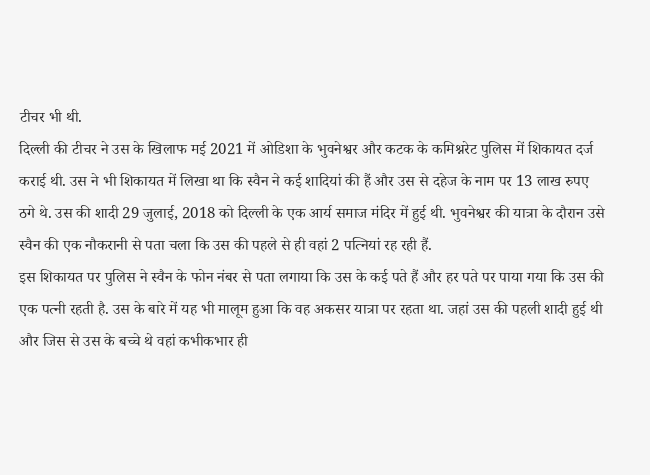टीचर भी थी.
दिल्ली की टीचर ने उस के खिलाफ मई 2021 में ओडिशा के भुवनेश्वर और कटक के कमिश्नरेट पुलिस में शिकायत दर्ज कराई थी. उस ने भी शिकायत में लिखा था कि स्वैन ने कई शादियां की हैं और उस से दहेज के नाम पर 13 लाख रुपए ठगे थे. उस की शादी 29 जुलाई, 2018 को दिल्ली के एक आर्य समाज मंदिर में हुई थी. भुवनेश्वर की यात्रा के दौरान उसे स्वैन की एक नौकरानी से पता चला कि उस की पहले से ही वहां 2 पत्नियां रह रही हैं.
इस शिकायत पर पुलिस ने स्वैन के फोन नंबर से पता लगाया कि उस के कई पते हैं और हर पते पर पाया गया कि उस की एक पत्नी रहती है. उस के बारे में यह भी मालूम हुआ कि वह अकसर यात्रा पर रहता था. जहां उस की पहली शादी हुई थी और जिस से उस के बच्चे थे वहां कभीकभार ही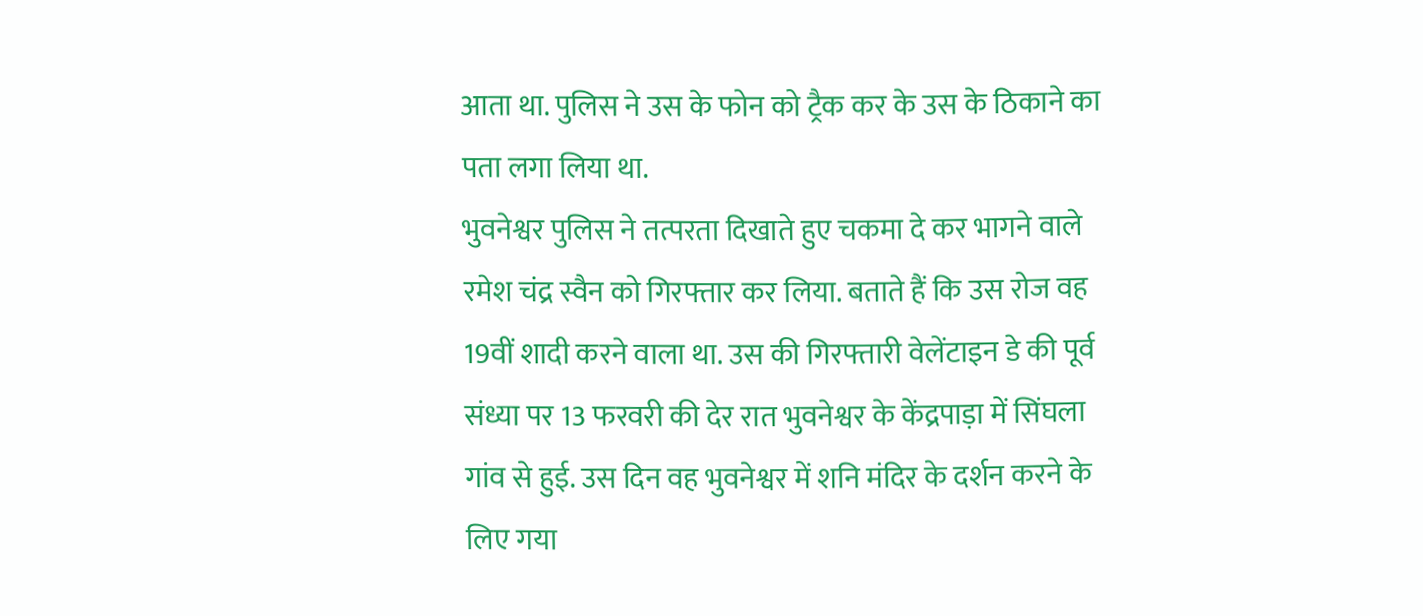आता था. पुलिस ने उस के फोन को ट्रैक कर के उस के ठिकाने का पता लगा लिया था.
भुवनेश्वर पुलिस ने तत्परता दिखाते हुए चकमा दे कर भागने वाले रमेश चंद्र स्वैन को गिरफ्तार कर लिया. बताते हैं कि उस रोज वह 19वीं शादी करने वाला था. उस की गिरफ्तारी वेलेंटाइन डे की पूर्व संध्या पर 13 फरवरी की देर रात भुवनेश्वर के केंद्रपाड़ा में सिंघला गांव से हुई. उस दिन वह भुवनेश्वर में शनि मंदिर के दर्शन करने के लिए गया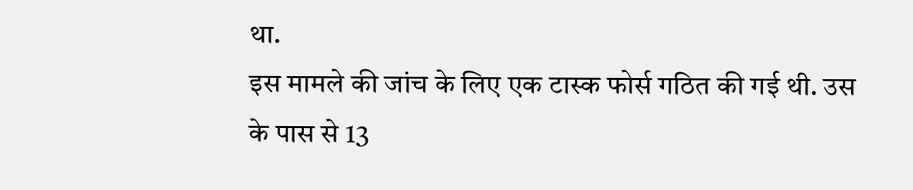था.
इस मामले की जांच के लिए एक टास्क फोर्स गठित की गई थी. उस के पास से 13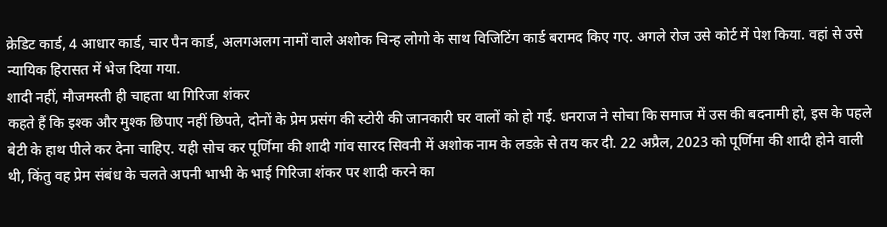क्रेडिट कार्ड, 4 आधार कार्ड, चार पैन कार्ड, अलगअलग नामों वाले अशोक चिन्ह लोगो के साथ विजिटिंग कार्ड बरामद किए गए. अगले रोज उसे कोर्ट में पेश किया. वहां से उसे न्यायिक हिरासत में भेज दिया गया.
शादी नहीं, मौजमस्ती ही चाहता था गिरिजा शंकर
कहते हैं कि इश्क और मुश्क छिपाए नहीं छिपते, दोनों के प्रेम प्रसंग की स्टोरी की जानकारी घर वालों को हो गई. धनराज ने सोचा कि समाज में उस की बदनामी हो, इस के पहले बेटी के हाथ पीले कर देना चाहिए. यही सोच कर पूर्णिमा की शादी गांव सारद सिवनी में अशोक नाम के लडक़े से तय कर दी. 22 अप्रैल, 2023 को पूर्णिमा की शादी होने वाली थी, किंतु वह प्रेम संबंध के चलते अपनी भाभी के भाई गिरिजा शंकर पर शादी करने का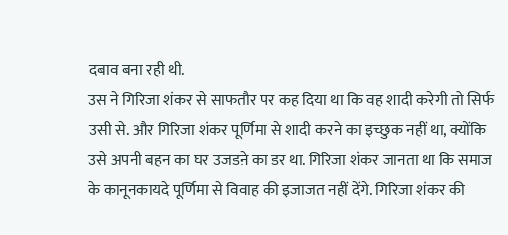दबाव बना रही थी.
उस ने गिरिजा शंकर से साफतौर पर कह दिया था कि वह शादी करेगी तो सिर्फ उसी से. और गिरिजा शंकर पूर्णिमा से शादी करने का इच्छुक नहीं था, क्योंकि उसे अपनी बहन का घर उजडऩे का डर था. गिरिजा शंकर जानता था कि समाज के कानूनकायदे पूर्णिमा से विवाह की इजाजत नहीं देंगे. गिरिजा शंकर की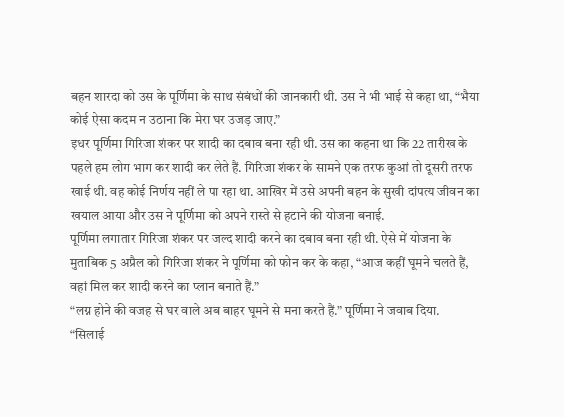बहन शारदा को उस के पूर्णिमा के साथ संबंधों की जानकारी थी. उस ने भी भाई से कहा था, “भैया कोई ऐसा कदम न उठाना कि मेरा घर उजड़ जाए.”
इधर पूर्णिमा गिरिजा शंकर पर शादी का दबाव बना रही थी. उस का कहना था कि 22 तारीख के पहले हम लोग भाग कर शादी कर लेते हैं. गिरिजा शंकर के सामने एक तरफ कुआं तो दूसरी तरफ खाई थी. वह कोई निर्णय नहीं ले पा रहा था. आखिर में उसे अपनी बहन के सुखी दांपत्य जीवन का खयाल आया और उस ने पूर्णिमा को अपने रास्ते से हटाने की योजना बनाई.
पूर्णिमा लगातार गिरिजा शंकर पर जल्द शादी करने का दबाव बना रही थी. ऐसे में योजना के मुताबिक 5 अप्रैल को गिरिजा शंकर ने पूर्णिमा को फोन कर के कहा, “आज कहीं घूमने चलते हैं, वहां मिल कर शादी करने का प्लान बनाते हैं.”
“लग्न होने की वजह से घर वाले अब बाहर घूमने से मना करते हैं.” पूर्णिमा ने जवाब दिया.
“सिलाई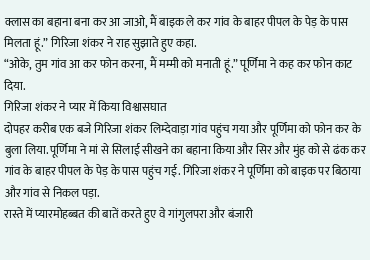क्लास का बहाना बना कर आ जाओ, मैं बाइक ले कर गांव के बाहर पीपल के पेड़ के पास मिलता हूं.” गिरिजा शंकर ने राह सुझाते हुए कहा.
“ओके, तुम गांव आ कर फोन करना, मैं मम्मी को मनाती हूं.” पूर्णिमा ने कह कर फोन काट दिया.
गिरिजा शंकर ने प्यार में किया विश्वासघात
दोपहर करीब एक बजे गिरिजा शंकर लिम्देवाड़ा गांव पहुंच गया और पूर्णिमा को फोन कर के बुला लिया. पूर्णिमा ने मां से सिलाई सीखने का बहाना किया और सिर और मुंह को से ढंक कर गांव के बाहर पीपल के पेड़ के पास पहुंच गई. गिरिजा शंकर ने पूर्णिमा को बाइक पर बिठाया और गांव से निकल पड़ा.
रास्ते में प्यारमोहब्बत की बातें करते हुए वे गांगुलपरा और बंजारी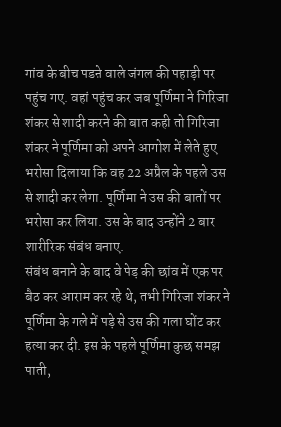गांव के बीच पडऩे वाले जंगल की पहाड़ी पर पहुंच गए. वहां पहुंच कर जब पूर्णिमा ने गिरिजा शंकर से शादी करने की बात कही तो गिरिजा शंकर ने पूर्णिमा को अपने आगोश में लेते हुए भरोसा दिलाया कि वह 22 अप्रैल के पहले उस से शादी कर लेगा. पूर्णिमा ने उस की बातों पर भरोसा कर लिया. उस के बाद उन्होंने 2 बार शारीरिक संबंध बनाए.
संबंध बनाने के बाद वे पेड़ की छांव में एक पर बैठ कर आराम कर रहे थे, तभी गिरिजा शंकर ने पूर्णिमा के गले में पड़े से उस की गला घोंट कर हत्या कर दी. इस के पहले पूर्णिमा कुछ समझ पाती,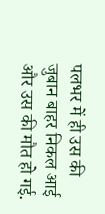पलभर में ही उस की जुबान बाहर निकल आई और उस की मौत हो गई.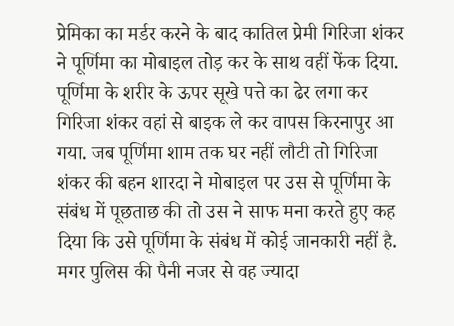प्रेमिका का मर्डर करने के बाद कातिल प्रेमी गिरिजा शंकर ने पूर्णिमा का मोबाइल तोड़ कर के साथ वहीं फेंक दिया. पूर्णिमा के शरीर के ऊपर सूखे पत्ते का ढेर लगा कर गिरिजा शंकर वहां से बाइक ले कर वापस किरनापुर आ गया. जब पूर्णिमा शाम तक घर नहीं लौटी तो गिरिजा शंकर की बहन शारदा ने मोबाइल पर उस से पूर्णिमा के संबंध में पूछताछ की तो उस ने साफ मना करते हुए कह दिया कि उसे पूर्णिमा के संबंध में कोई जानकारी नहीं है.
मगर पुलिस की पैनी नजर से वह ज्यादा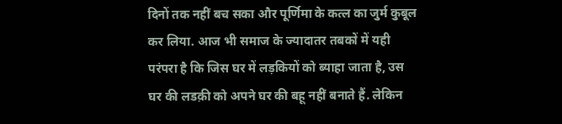दिनों तक नहीं बच सका और पूर्णिमा के कत्ल का जुर्म कुबूल कर लिया. आज भी समाज के ज्यादातर तबकों में यही परंपरा है कि जिस घर में लड़कियों को ब्याहा जाता है, उस घर की लडक़ी को अपने घर की बहू नहीं बनाते हैं. लेकिन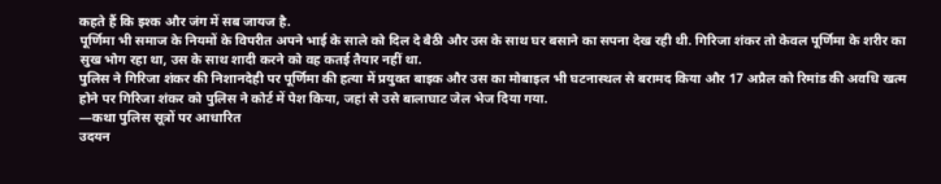कहते हैं कि इश्क और जंग में सब जायज है.
पूर्णिमा भी समाज के नियमों के विपरीत अपने भाई के साले को दिल दे बैठी और उस के साथ घर बसाने का सपना देख रही थी. गिरिजा शंकर तो केवल पूर्णिमा के शरीर का सुख भोग रहा था, उस के साथ शादी करने को वह कतई तैयार नहीं था.
पुलिस ने गिरिजा शंकर की निशानदेही पर पूर्णिमा की हत्या में प्रयुक्त बाइक और उस का मोबाइल भी घटनास्थल से बरामद किया और 17 अप्रैल को रिमांड की अवधि खत्म होने पर गिरिजा शंकर को पुलिस ने कोर्ट में पेश किया, जहां से उसे बालाघाट जेल भेज दिया गया.
—कथा पुलिस सूत्रों पर आधारित
उदयन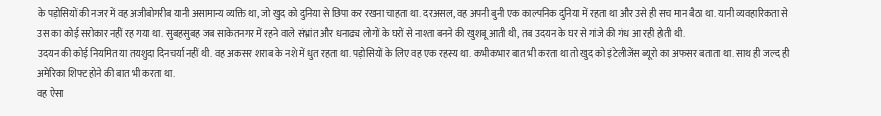के पड़ोसियों की नजर में वह अजीबोगरीब यानी असामान्य व्यक्ति था, जो खुद को दुनिया से छिपा कर रखना चाहता था. दरअसल, वह अपनी बुनी एक काल्पनिक दुनिया में रहता था और उसे ही सच मान बैठा था. यानी व्यवहारिकता से उस का कोई सरोकार नहीं रह गया था. सुबहसुबह जब साकेतनगर में रहने वाले संभ्रांत और धनाढ्य लोगों के घरों से नाश्ता बनने की खुशबू आती थी, तब उदयन के घर से गांजे की गंध आ रही होती थी.
उदयन की कोई नियमित या तयशुदा दिनचर्या नहीं थी. वह अकसर शराब के नशे में धुत रहता था. पड़ोसियों के लिए वह एक रहस्य था. कभीकभार बात भी करता था तो खुद को इंटेलीजेंस ब्यूरो का अफसर बताता था. साथ ही जल्द ही अमेरिका शिफ्ट होने की बात भी करता था.
वह ऐसा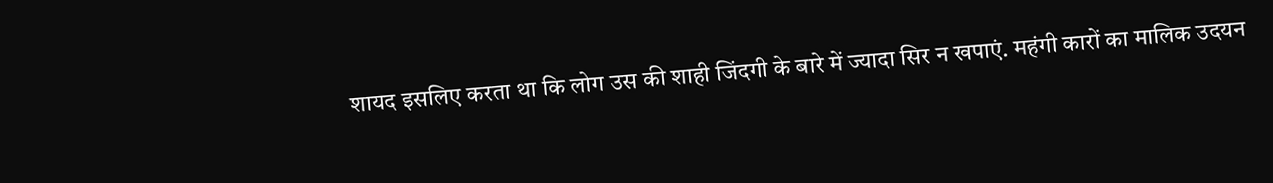शायद इसलिए करता था कि लोग उस की शाही जिंदगी के बारे में ज्यादा सिर न खपाएं. महंगी कारों का मालिक उदयन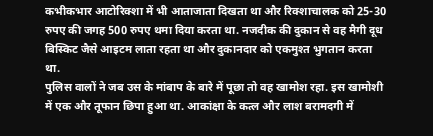कभीकभार आटोरिक्शा में भी आताजाता दिखता था और रिक्शाचालक को 25-30 रुपए की जगह 500 रुपए थमा दिया करता था. नजदीक की दुकान से वह मैगी दूध बिस्किट जैसे आइटम लाता रहता था और दुकानदार को एकमुश्त भुगतान करता था.
पुलिस वालों ने जब उस के मांबाप के बारे में पूछा तो वह खामोश रहा. इस खामोशी में एक और तूफान छिपा हुआ था. आकांक्षा के कत्ल और लाश बरामदगी में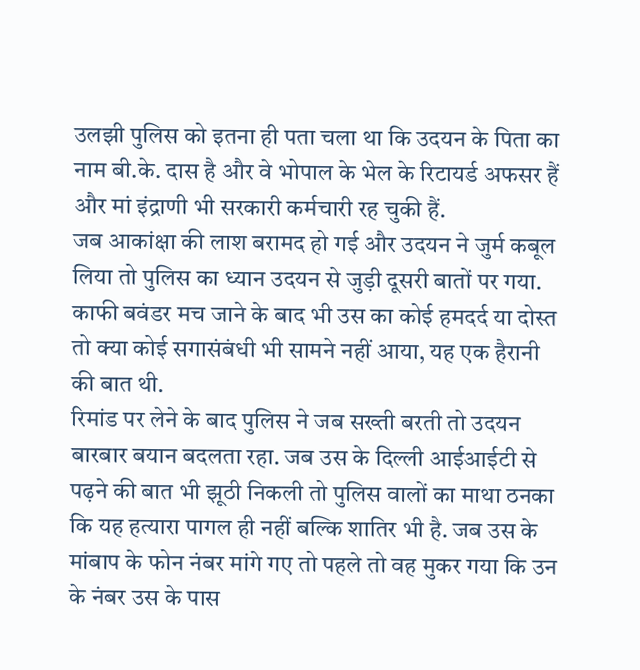उलझी पुलिस को इतना ही पता चला था कि उदयन के पिता का नाम बी.के. दास है और वे भोपाल के भेल के रिटायर्ड अफसर हैं और मां इंद्राणी भी सरकारी कर्मचारी रह चुकी हैं.
जब आकांक्षा की लाश बरामद हो गई और उदयन ने जुर्म कबूल लिया तो पुलिस का ध्यान उदयन से जुड़ी दूसरी बातों पर गया. काफी बवंडर मच जाने के बाद भी उस का कोई हमदर्द या दोस्त तो क्या कोई सगासंबंधी भी सामने नहीं आया, यह एक हैरानी की बात थी.
रिमांड पर लेने के बाद पुलिस ने जब सख्ती बरती तो उदयन बारबार बयान बदलता रहा. जब उस के दिल्ली आईआईटी से पढ़ने की बात भी झूठी निकली तो पुलिस वालों का माथा ठनका कि यह हत्यारा पागल ही नहीं बल्कि शातिर भी है. जब उस के मांबाप के फोन नंबर मांगे गए तो पहले तो वह मुकर गया कि उन के नंबर उस के पास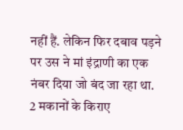नहीं हैं. लेकिन फिर दबाव पड़ने पर उस ने मां इंद्राणी का एक नंबर दिया जो बंद जा रहा था.
2 मकानों के किराए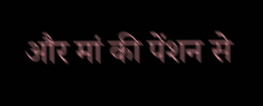और मां की पेंशन से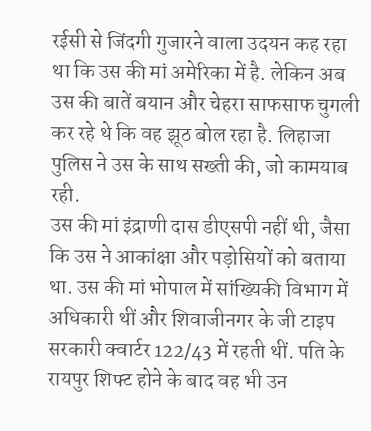रईसी से जिंदगी गुजारने वाला उदयन कह रहा था कि उस की मां अमेरिका में है. लेकिन अब उस की बातें बयान और चेहरा साफसाफ चुगली कर रहे थे कि वह झूठ बोल रहा है. लिहाजा पुलिस ने उस के साथ सख्ती की, जो कामयाब रही.
उस की मां इंद्राणी दास डीएसपी नहीं थी, जैसा कि उस ने आकांक्षा और पड़ोसियों को बताया था. उस की मां भोपाल में सांख्यिकी विभाग में अधिकारी थीं और शिवाजीनगर के जी टाइप सरकारी क्वार्टर 122/43 में रहती थीं. पति के रायपुर शिफ्ट होने के बाद वह भी उन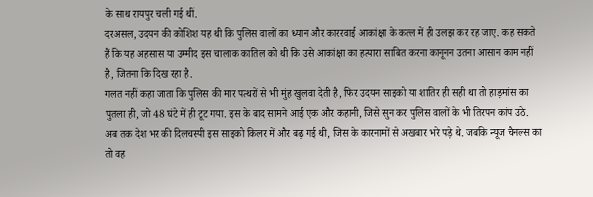के साथ रायपुर चली गई थीं.
दरअसल, उदयन की कोशिश यह थी कि पुलिस वालों का ध्यान और काररवाई आकांक्षा के कत्ल में ही उलझ कर रह जाए. कह सकते हैं कि यह अहसास या उम्मीद इस चालाक कातिल को थी कि उसे आकांक्षा का हत्यारा साबित करना कानूनन उतना आसान काम नहीं है, जितना कि दिख रहा है.
गलत नहीं कहा जाता कि पुलिस की मार पत्थरों से भी मुंह खुलवा देती है, फिर उदयन साइको या शातिर ही सही था तो हाड़मांस का पुतला ही, जो 48 घंटे में ही टूट गया. इस के बाद सामने आई एक और कहानी, जिसे सुन कर पुलिस वालों के भी तिरपन कांप उठे. अब तक देश भर की दिलचस्पी इस साइको किलर में और बढ़ गई थी, जिस के कारनामों से अखबार भरे पड़े थे. जबकि न्यूज चैनल्स का तो वह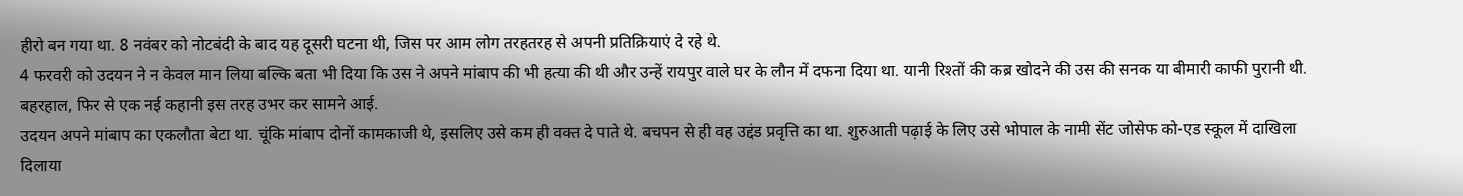हीरो बन गया था. 8 नवंबर को नोटबंदी के बाद यह दूसरी घटना थी, जिस पर आम लोग तरहतरह से अपनी प्रतिक्रियाएं दे रहे थे.
4 फरवरी को उदयन ने न केवल मान लिया बल्कि बता भी दिया कि उस ने अपने मांबाप की भी हत्या की थी और उन्हें रायपुर वाले घर के लौन में दफना दिया था. यानी रिश्तों की कब्र खोदने की उस की सनक या बीमारी काफी पुरानी थी. बहरहाल, फिर से एक नई कहानी इस तरह उभर कर सामने आई.
उदयन अपने मांबाप का एकलौता बेटा था. चूंकि मांबाप दोनों कामकाजी थे, इसलिए उसे कम ही वक्त दे पाते थे. बचपन से ही वह उद्दंड प्रवृत्ति का था. शुरुआती पढ़ाई के लिए उसे भोपाल के नामी सेंट जोसेफ को-एड स्कूल में दाखिला दिलाया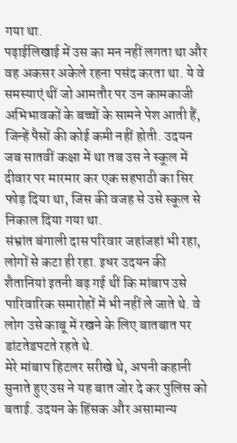गया था.
पढ़ाईलिखाई में उस का मन नहीं लगता था और वह अकसर अकेले रहना पसंद करता था. ये वे समस्याएं थीं जो आमतौर पर उन कामकाजी अभिभावकों के बच्चों के सामने पेश आती हैं, जिन्हें पैसों की कोई कमी नहीं होती. उदयन जब सातवीं कक्षा में था तब उस ने स्कूल में दीवार पर मारमार कर एक सहपाठी का सिर फोड़ दिया था, जिस की वजह से उसे स्कूल से निकाल दिया गया था.
संभ्रांत बंगाली दास परिवार जहांजहां भी रहा, लोगों से कटा ही रहा. इधर उदयन की शैतानियां इतनी बढ़ गई थीं कि मांबाप उसे पारिवारिक समारोहों में भी नहीं ले जाते थे. वे लोग उसे काबू में रखने के लिए बातबात पर डांटतेडपटते रहते थे.
मेरे मांबाप हिटलर सरीखे थे, अपनी कहानी सुनाते हुए उस ने यह बात जोर दे कर पुलिस को बताई. उदयन के हिंसक और असामान्य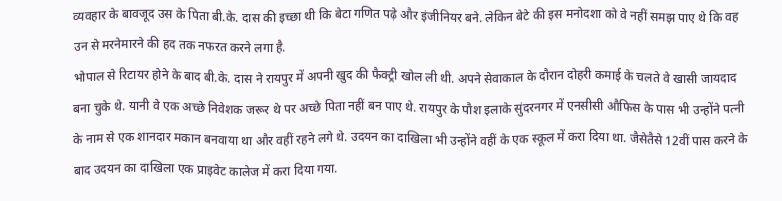व्यवहार के बावजूद उस के पिता बी.के. दास की इच्छा थी कि बेटा गणित पढ़े और इंजीनियर बने. लेकिन बेटे की इस मनोदशा को वे नहीं समझ पाए थे कि वह उन से मरनेमारने की हद तक नफरत करने लगा है.
भोपाल से रिटायर होने के बाद बी.के. दास ने रायपुर में अपनी खुद की फैक्ट्री खोल ली थी. अपने सेवाकाल के दौरान दोहरी कमाई के चलते वे खासी जायदाद बना चुके थे. यानी वे एक अच्छे निवेशक जरूर थे पर अच्छे पिता नहीं बन पाए थे. रायपुर के पौश इलाके सुंदरनगर में एनसीसी औफिस के पास भी उन्होंने पत्नी के नाम से एक शानदार मकान बनवाया था और वहीं रहने लगे थे. उदयन का दाखिला भी उन्होंने वहीं के एक स्कूल में करा दिया था. जैसेतैसे 12वीं पास करने के बाद उदयन का दाखिला एक प्राइवेट कालेज में करा दिया गया.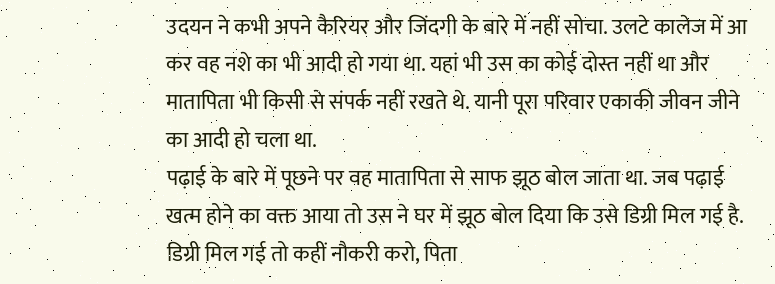उदयन ने कभी अपने कैरियर और जिंदगी के बारे में नहीं सोचा. उलटे कालेज में आ कर वह नशे का भी आदी हो गया था. यहां भी उस का कोई दोस्त नहीं था और मातापिता भी किसी से संपर्क नहीं रखते थे. यानी पूरा परिवार एकाकी जीवन जीने का आदी हो चला था.
पढ़ाई के बारे में पूछने पर वह मातापिता से साफ झूठ बोल जाता था. जब पढ़ाई खत्म होने का वक्त आया तो उस ने घर में झूठ बोल दिया कि उसे डिग्री मिल गई है. डिग्री मिल गई तो कहीं नौकरी करो, पिता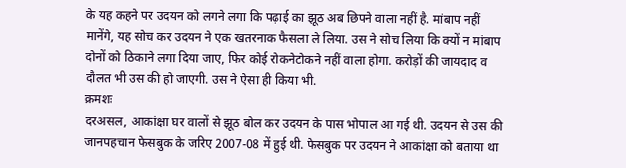के यह कहने पर उदयन को लगने लगा कि पढ़ाई का झूठ अब छिपने वाला नहीं है. मांबाप नहीं मानेंगे, यह सोच कर उदयन ने एक खतरनाक फैसला ले लिया. उस ने सोच लिया कि क्यों न मांबाप दोनों को ठिकाने लगा दिया जाए, फिर कोई रोकनेटोकने नहीं वाला होगा. करोड़ों की जायदाद व दौलत भी उस की हो जाएगी. उस ने ऐसा ही किया भी.
क्रमशः
दरअसल, आकांक्षा घर वालों से झूठ बोल कर उदयन के पास भोपाल आ गई थी. उदयन से उस की जानपहचान फेसबुक के जरिए 2007-08 में हुई थी. फेसबुक पर उदयन ने आकांक्षा को बताया था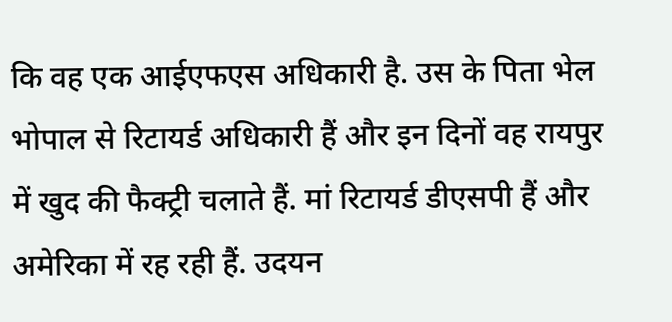कि वह एक आईएफएस अधिकारी है. उस के पिता भेल भोपाल से रिटायर्ड अधिकारी हैं और इन दिनों वह रायपुर में खुद की फैक्ट्री चलाते हैं. मां रिटायर्ड डीएसपी हैं और अमेरिका में रह रही हैं. उदयन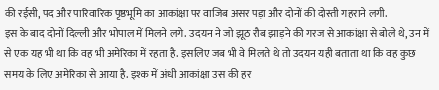की रईसी, पद और पारिवारिक पृष्ठभूमि का आकांक्षा पर वाजिब असर पड़ा और दोनों की दोस्ती गहराने लगी.
इस के बाद दोनों दिल्ली और भोपाल में मिलने लगे. उदयन ने जो झूठ रौब झाड़ने की गरज से आकांक्षा से बोले थे, उन में से एक यह भी था कि वह भी अमेरिका में रहता है. इसलिए जब भी वे मिलते थे तो उदयन यही बताता था कि वह कुछ समय के लिए अमेरिका से आया है. इश्क में अंधी आकांक्षा उस की हर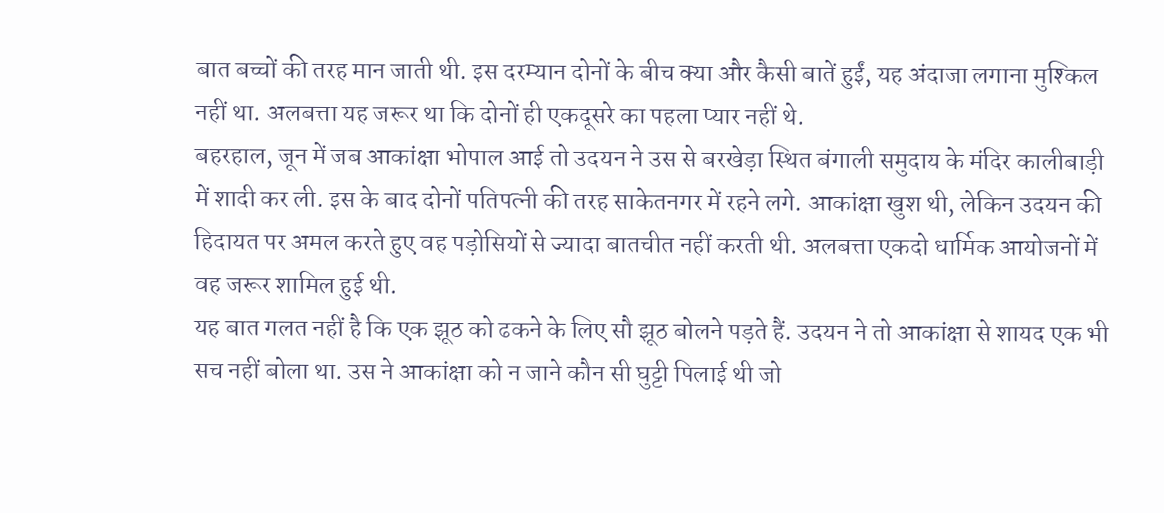बात बच्चों की तरह मान जाती थी. इस दरम्यान दोनों के बीच क्या और कैसी बातें हुईं, यह अंदाजा लगाना मुश्किल नहीं था. अलबत्ता यह जरूर था कि दोनों ही एकदूसरे का पहला प्यार नहीं थे.
बहरहाल, जून में जब आकांक्षा भोपाल आई तो उदयन ने उस से बरखेड़ा स्थित बंगाली समुदाय के मंदिर कालीबाड़ी में शादी कर ली. इस के बाद दोनों पतिपत्नी की तरह साकेतनगर में रहने लगे. आकांक्षा खुश थी, लेकिन उदयन की हिदायत पर अमल करते हुए वह पड़ोसियों से ज्यादा बातचीत नहीं करती थी. अलबत्ता एकदो धार्मिक आयोजनों में वह जरूर शामिल हुई थी.
यह बात गलत नहीं है कि एक झूठ को ढकने के लिए सौ झूठ बोलने पड़ते हैं. उदयन ने तो आकांक्षा से शायद एक भी सच नहीं बोला था. उस ने आकांक्षा को न जाने कौन सी घुट्टी पिलाई थी जो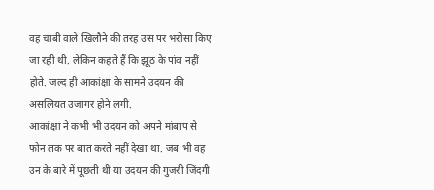वह चाबी वाले खिलौने की तरह उस पर भरोसा किए जा रही थी. लेकिन कहते हैं कि झूठ के पांव नहीं होते. जल्द ही आकांक्षा के सामने उदयन की असलियत उजागर होने लगी.
आकांक्षा ने कभी भी उदयन को अपने मांबाप से फोन तक पर बात करते नहीं देखा था. जब भी वह उन के बारे में पूछती थी या उदयन की गुजरी जिंदगी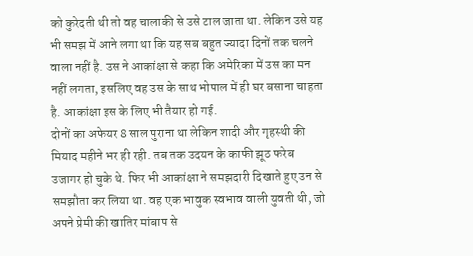को कुरेदती थी तो वह चालाकी से उसे टाल जाता था. लेकिन उसे यह भी समझ में आने लगा था कि यह सब बहुत ज्यादा दिनों तक चलने वाला नहीं है. उस ने आकांक्षा से कहा कि अमेरिका में उस का मन नहीं लगता, इसलिए वह उस के साथ भोपाल में ही घर बसाना चाहता है. आकांक्षा इस के लिए भी तैयार हो गई.
दोनों का अफेयर 8 साल पुराना था लेकिन शादी और गृहस्थी की मियाद महीने भर ही रही. तब तक उदयन के काफी झूठ फरेब उजागर हो चुके थे. फिर भी आकांक्षा ने समझदारी दिखाते हुए उन से समझौता कर लिया था. वह एक भावुक स्वभाव वाली युवती थी, जो अपने प्रेमी की खातिर मांबाप से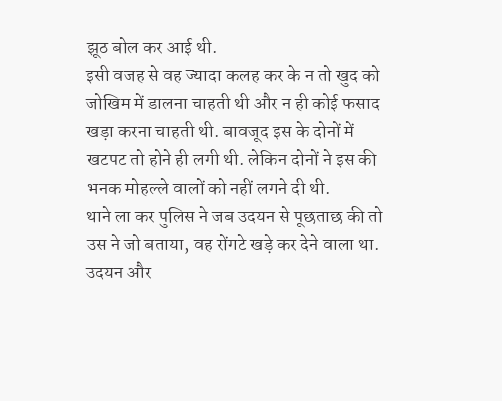झूठ बोल कर आई थी.
इसी वजह से वह ज्यादा कलह कर के न तो खुद को जोखिम में डालना चाहती थी और न ही कोई फसाद खड़ा करना चाहती थी. बावजूद इस के दोनों में खटपट तो होने ही लगी थी. लेकिन दोनों ने इस की भनक मोहल्ले वालों को नहीं लगने दी थी.
थाने ला कर पुलिस ने जब उदयन से पूछताछ की तो उस ने जो बताया, वह रोंगटे खड़े कर देने वाला था. उदयन और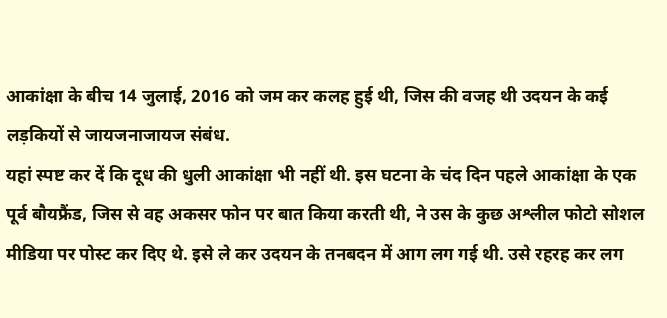आकांक्षा के बीच 14 जुलाई, 2016 को जम कर कलह हुई थी, जिस की वजह थी उदयन के कई लड़कियों से जायजनाजायज संबंध.
यहां स्पष्ट कर दें कि दूध की धुली आकांक्षा भी नहीं थी. इस घटना के चंद दिन पहले आकांक्षा के एक पूर्व बौयफ्रैंड, जिस से वह अकसर फोन पर बात किया करती थी, ने उस के कुछ अश्लील फोटो सोशल मीडिया पर पोस्ट कर दिए थे. इसे ले कर उदयन के तनबदन में आग लग गई थी. उसे रहरह कर लग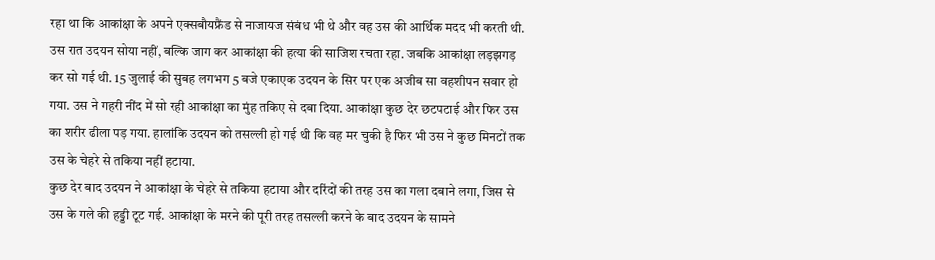रहा था कि आकांक्षा के अपने एक्सबौयफ्रैंड से नाजायज संबंध भी थे और वह उस की आर्थिक मदद भी करती थी.
उस रात उदयन सोया नहीं, बल्कि जाग कर आकांक्षा की हत्या की साजिश रचता रहा. जबकि आकांक्षा लड़झगड़ कर सो गई थी. 15 जुलाई की सुबह लगभग 5 बजे एकाएक उदयन के सिर पर एक अजीब सा वहशीपन सवार हो गया. उस ने गहरी नींद में सो रही आकांक्षा का मुंह तकिए से दबा दिया. आकांक्षा कुछ देर छटपटाई और फिर उस का शरीर ढीला पड़ गया. हालांकि उदयन को तसल्ली हो गई थी कि वह मर चुकी है फिर भी उस ने कुछ मिनटों तक उस के चेहरे से तकिया नहीं हटाया.
कुछ देर बाद उदयन ने आकांक्षा के चेहरे से तकिया हटाया और दरिंदों की तरह उस का गला दबाने लगा, जिस से उस के गले की हड्डी टूट गई. आकांक्षा के मरने की पूरी तरह तसल्ली करने के बाद उदयन के सामने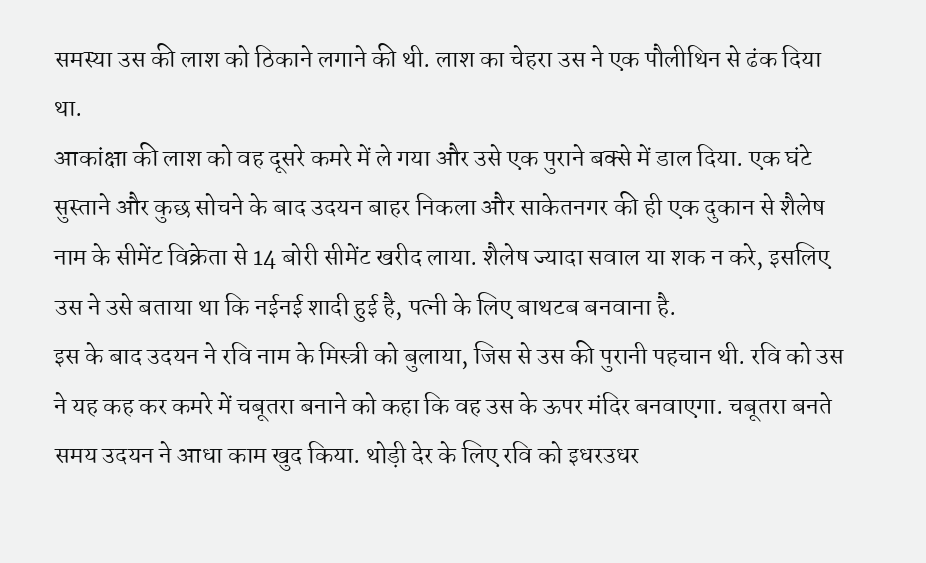समस्या उस की लाश को ठिकाने लगाने की थी. लाश का चेहरा उस ने एक पौलीथिन से ढंक दिया था.
आकांक्षा की लाश को वह दूसरे कमरे में ले गया और उसे एक पुराने बक्से में डाल दिया. एक घंटे सुस्ताने और कुछ सोचने के बाद उदयन बाहर निकला और साकेतनगर की ही एक दुकान से शैलेष नाम के सीमेंट विक्रेता से 14 बोरी सीमेंट खरीद लाया. शैलेष ज्यादा सवाल या शक न करे, इसलिए उस ने उसे बताया था कि नईनई शादी हुई है, पत्नी के लिए बाथटब बनवाना है.
इस के बाद उदयन ने रवि नाम के मिस्त्री को बुलाया, जिस से उस की पुरानी पहचान थी. रवि को उस ने यह कह कर कमरे में चबूतरा बनाने को कहा कि वह उस के ऊपर मंदिर बनवाएगा. चबूतरा बनते समय उदयन ने आधा काम खुद किया. थोड़ी देर के लिए रवि को इधरउधर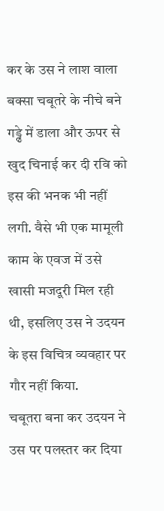कर के उस ने लाश वाला बक्सा चबूतरे के नीचे बने गड्ढे में डाला और ऊपर से खुद चिनाई कर दी रवि को इस की भनक भी नहीं लगी. वैसे भी एक मामूली काम के एवज में उसे खासी मजदूरी मिल रही थी, इसलिए उस ने उदयन के इस विचित्र व्यवहार पर गौर नहीं किया.
चबूतरा बना कर उदयन ने उस पर पलस्तर कर दिया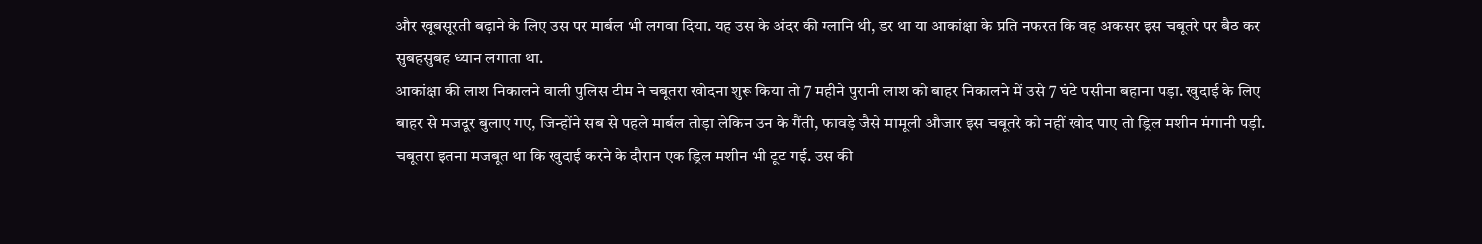और खूबसूरती बढ़ाने के लिए उस पर मार्बल भी लगवा दिया. यह उस के अंदर की ग्लानि थी, डर था या आकांक्षा के प्रति नफरत कि वह अकसर इस चबूतरे पर बैठ कर सुबहसुबह ध्यान लगाता था.
आकांक्षा की लाश निकालने वाली पुलिस टीम ने चबूतरा खोदना शुरू किया तो 7 महीने पुरानी लाश को बाहर निकालने में उसे 7 घंटे पसीना बहाना पड़ा. खुदाई के लिए बाहर से मजदूर बुलाए गए, जिन्होंने सब से पहले मार्बल तोड़ा लेकिन उन के गैंती, फावड़े जैसे मामूली औजार इस चबूतरे को नहीं खोद पाए तो ड्रिल मशीन मंगानी पड़ी. चबूतरा इतना मजबूत था कि खुदाई करने के दौरान एक ड्रिल मशीन भी टूट गई. उस की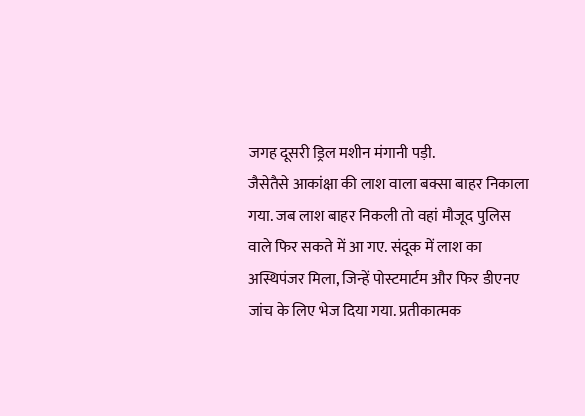जगह दूसरी ड्रिल मशीन मंगानी पड़ी.
जैसेतैसे आकांक्षा की लाश वाला बक्सा बाहर निकाला गया. जब लाश बाहर निकली तो वहां मौजूद पुलिस वाले फिर सकते में आ गए. संदूक में लाश का अस्थिपंजर मिला, जिन्हें पोस्टमार्टम और फिर डीएनए जांच के लिए भेज दिया गया. प्रतीकात्मक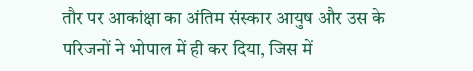तौर पर आकांक्षा का अंतिम संस्कार आयुष और उस के परिजनों ने भोपाल में ही कर दिया, जिस में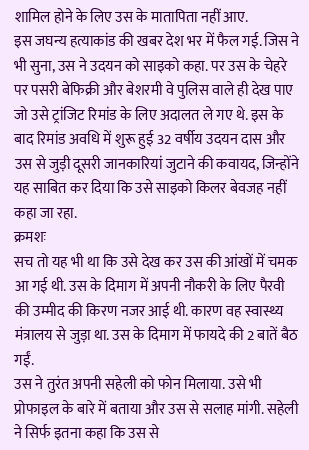शामिल होने के लिए उस के मातापिता नहीं आए.
इस जघन्य हत्याकांड की खबर देश भर में फैल गई. जिस ने भी सुना, उस ने उदयन को साइको कहा. पर उस के चेहरे पर पसरी बेफिक्री और बेशरमी वे पुलिस वाले ही देख पाए जो उसे ट्रांजिट रिमांड के लिए अदालत ले गए थे. इस के बाद रिमांड अवधि में शुरू हुई 32 वर्षीय उदयन दास और उस से जुड़ी दूसरी जानकारियां जुटाने की कवायद, जिन्होंने यह साबित कर दिया कि उसे साइको किलर बेवजह नहीं कहा जा रहा.
क्रमशः
सच तो यह भी था कि उसे देख कर उस की आंखों में चमक आ गई थी. उस के दिमाग में अपनी नौकरी के लिए पैरवी की उम्मीद की किरण नजर आई थी. कारण वह स्वास्थ्य मंत्रालय से जुड़ा था. उस के दिमाग में फायदे की 2 बातें बैठ गईं.
उस ने तुरंत अपनी सहेली को फोन मिलाया. उसे भी प्रोफाइल के बारे में बताया और उस से सलाह मांगी. सहेली ने सिर्फ इतना कहा कि उस से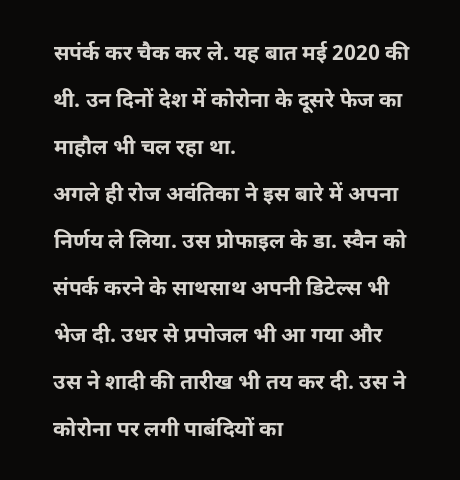सपंर्क कर चैक कर ले. यह बात मई 2020 की थी. उन दिनों देश में कोरोना के दूसरे फेज का माहौल भी चल रहा था.
अगले ही रोज अवंतिका ने इस बारे में अपना निर्णय ले लिया. उस प्रोफाइल के डा. स्वैन को संपर्क करने के साथसाथ अपनी डिटेल्स भी भेज दी. उधर से प्रपोजल भी आ गया और उस ने शादी की तारीख भी तय कर दी. उस ने कोरोना पर लगी पाबंदियों का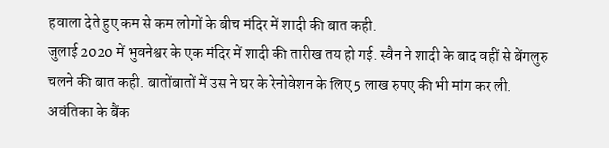हवाला देते हुए कम से कम लोगों के बीच मंदिर में शादी की बात कही.
जुलाई 2020 में भुवनेश्वर के एक मंदिर में शादी की तारीख तय हो गई. स्वैन ने शादी के बाद वहीं से बेंगलुरु चलने की बात कही. बातोंबातों में उस ने घर के रेनोवेशन के लिए 5 लाख रुपए की भी मांग कर ली. अवंतिका के बैंक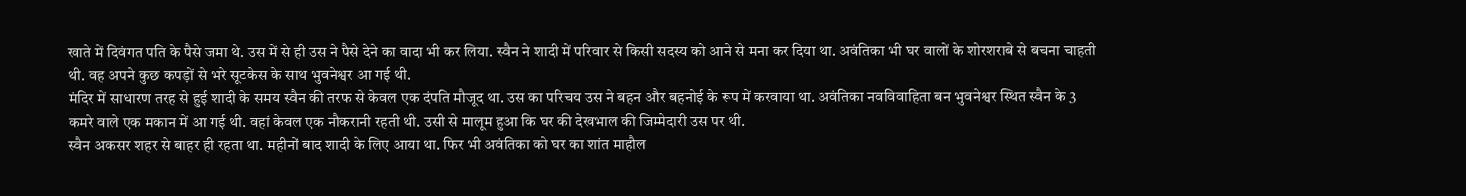खाते में दिवंगत पति के पैसे जमा थे. उस में से ही उस ने पैसे देने का वादा भी कर लिया. स्वैन ने शादी में परिवार से किसी सदस्य को आने से मना कर दिया था. अवंतिका भी घर वालों के शोरशराबे से बचना चाहती थी. वह अपने कुछ कपड़ों से भरे सूटकेस के साथ भुवनेश्वर आ गई थी.
मंदिर में साधारण तरह से हुई शादी के समय स्वैन की तरफ से केवल एक दंपति मौजूद था. उस का परिचय उस ने बहन और बहनोई के रूप में करवाया था. अवंतिका नवविवाहिता बन भुवनेश्वर स्थित स्वैन के 3 कमरे वाले एक मकान में आ गई थी. वहां केवल एक नौकरानी रहती थी. उसी से मालूम हुआ कि घर की देखभाल की जिम्मेदारी उस पर थी.
स्वैन अकसर शहर से बाहर ही रहता था. महीनों बाद शादी के लिए आया था. फिर भी अवंतिका को घर का शांत माहौल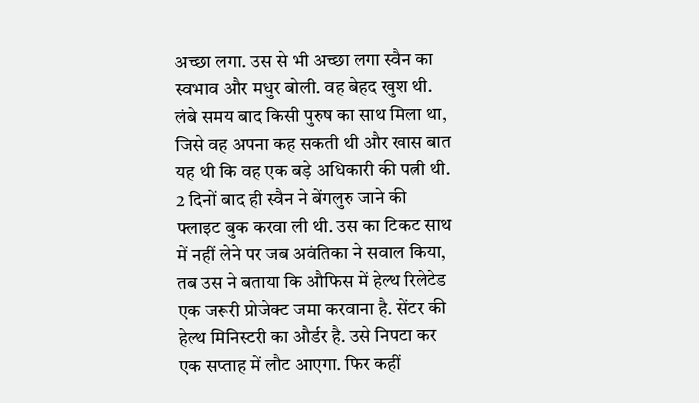अच्छा लगा. उस से भी अच्छा लगा स्वैन का स्वभाव और मधुर बोली. वह बेहद खुश थी. लंबे समय बाद किसी पुरुष का साथ मिला था, जिसे वह अपना कह सकती थी और खास बात यह थी कि वह एक बड़े अधिकारी की पत्नी थी.
2 दिनों बाद ही स्वैन ने बेंगलुरु जाने की फ्लाइट बुक करवा ली थी. उस का टिकट साथ में नहीं लेने पर जब अवंतिका ने सवाल किया, तब उस ने बताया कि औफिस में हेल्थ रिलेटेड एक जरूरी प्रोजेक्ट जमा करवाना है. सेंटर की हेल्थ मिनिस्टरी का और्डर है. उसे निपटा कर एक सप्ताह में लौट आएगा. फिर कहीं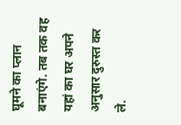घूमने का प्लान बनाएंगे. तब तक वह यहां का घर अपने अनुसार दुरुस्त कर ले.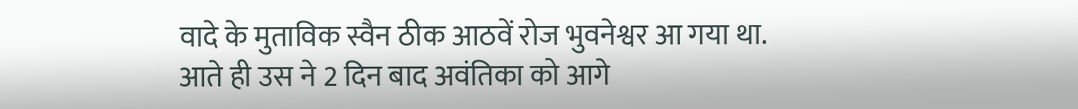वादे के मुताविक स्वैन ठीक आठवें रोज भुवनेश्वर आ गया था. आते ही उस ने 2 दिन बाद अवंतिका को आगे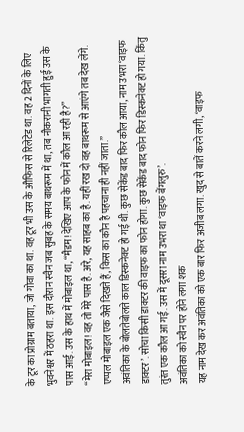के टूर का प्रोग्राम बताया, जो गोवा का था. वह टूर भी उस के औफिस से रिलेटेड था. वह 2 दिनों के लिए भुवनेश्वर में ठहरा था. इस दौरान स्वैन जब सुबह के समय बाथरूम में था, तब नौकरानी भागती हुई उस के पास आई. उस के हाथ में मोबाइल था, ‘‘मैडम! देखिए आप के फोन में कौल आ रही है?’’
‘‘मेरा मोबाइल! वह तो मेरे पास है. अरे, यह साहब का है. यहीं रख दो वह बाथरूम से आएंगे तब देख लेंगे. एप्पल मोबाइल एक जैसे दिखते हैं, किस का कौन है पहचाना ही नहीं जाता.’’
अवंतिका के बोलतेबोलते काल डिस्कनेक्ट हो गई थी. कुछ सेकेंड बाद फिर कौल आया, नाम उभरा ‘वाइफ डाक्टर’. सोचा किसी डाक्टर की वाइफ का फोन होगा. कुछ सेकेंड बाद फोन फिर डिस्कनेक्ट हो गया. किंतु तुरंत एक कौल आ गई. उस में दूसरा नाम उभरा था ‘वाइफ बेंगलुरु’.
अवंतिका को स्वैन पर होने लगा शक
यह नाम देख कर अवंतिका को एक बार फिर अजीब लगा. खुद से बातें करने लगी, ‘वाइफ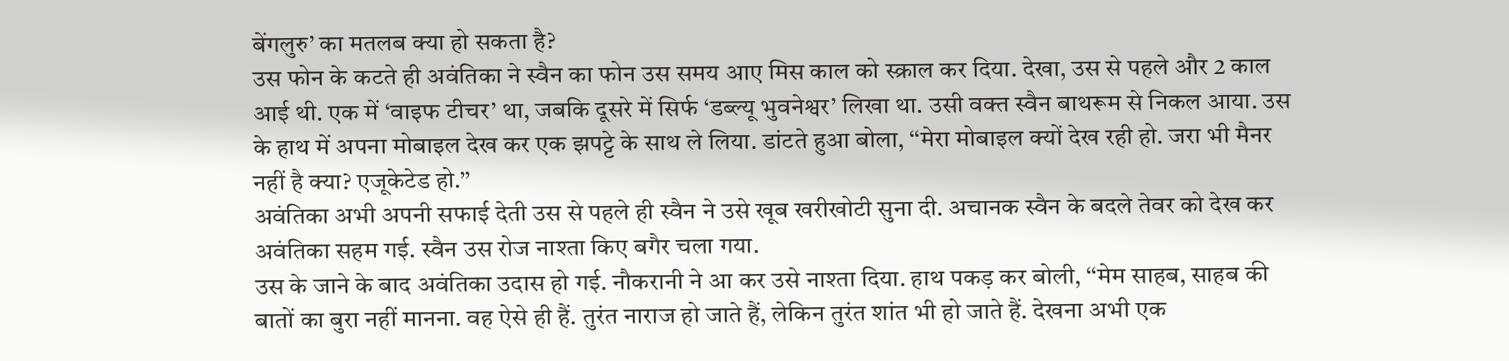बेंगलुरु’ का मतलब क्या हो सकता है?
उस फोन के कटते ही अवंतिका ने स्वैन का फोन उस समय आए मिस काल को स्क्राल कर दिया. देखा, उस से पहले और 2 काल आई थी. एक में ‘वाइफ टीचर’ था, जबकि दूसरे में सिर्फ ‘डब्ल्यू भुवनेश्वर’ लिखा था. उसी वक्त स्वैन बाथरूम से निकल आया. उस के हाथ में अपना मोबाइल देख कर एक झपट्टे के साथ ले लिया. डांटते हुआ बोला, ‘‘मेरा मोबाइल क्यों देख रही हो. जरा भी मैनर नहीं है क्या? एजूकेटेड हो.’’
अवंतिका अभी अपनी सफाई देती उस से पहले ही स्वैन ने उसे खूब खरीखोटी सुना दी. अचानक स्वैन के बदले तेवर को देख कर अवंतिका सहम गई. स्वैन उस रोज नाश्ता किए बगैर चला गया.
उस के जाने के बाद अवंतिका उदास हो गई. नौकरानी ने आ कर उसे नाश्ता दिया. हाथ पकड़ कर बोली, ‘‘मेम साहब, साहब की बातों का बुरा नहीं मानना. वह ऐसे ही हैं. तुरंत नाराज हो जाते हैं, लेकिन तुरंत शांत भी हो जाते हैं. देखना अभी एक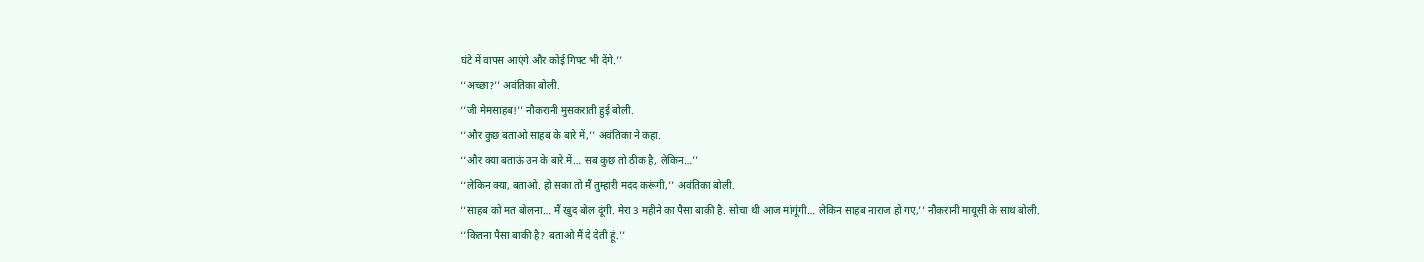घंटे में वापस आएंगे और कोई गिफ्ट भी देंगे.’’
‘‘अच्छा?’’ अवंतिका बोली.
‘‘जी मेमसाहब!’’ नौकरानी मुसकराती हुई बोली.
‘‘और कुछ बताओ साहब के बारे में,’’ अवंतिका ने कहा.
‘‘और क्या बताऊं उन के बारे में… सब कुछ तो ठीक है, लेकिन…’’
‘‘लेकिन क्या, बताओ. हो सका तो मैं तुम्हारी मदद करूंगी,’’ अवंतिका बोली.
‘‘साहब को मत बोलना… मैं खुद बोल दूंगी. मेरा 3 महीने का पैसा बाकी है. सोचा थी आज मांगूंगी… लेकिन साहब नाराज हो गए,’’ नौकरानी मायूसी के साथ बोली.
‘‘कितना पैसा बाकी है? बताओ मैं दे देती हूं.’’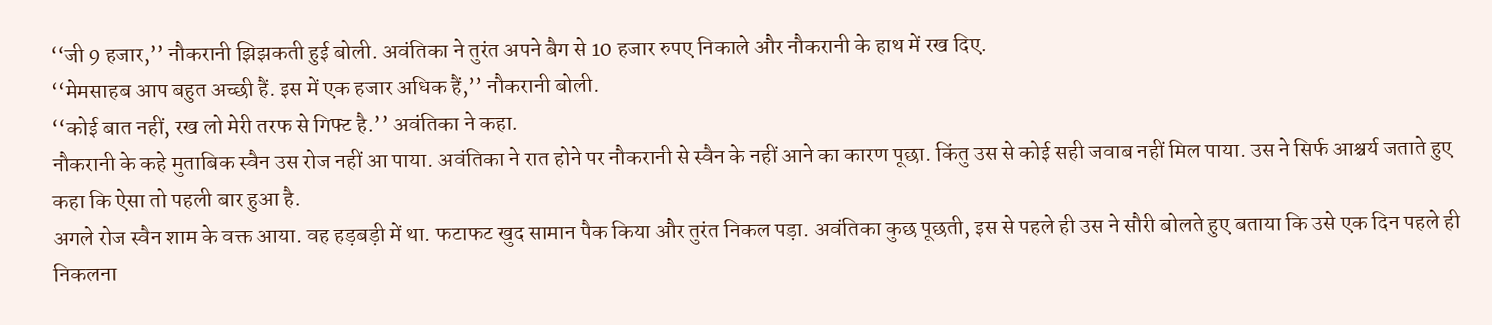‘‘जी 9 हजार,’’ नौकरानी झिझकती हुई बोली. अवंतिका ने तुरंत अपने बैग से 10 हजार रुपए निकाले और नौकरानी के हाथ में रख दिए.
‘‘मेमसाहब आप बहुत अच्छी हैं. इस में एक हजार अधिक हैं,’’ नौकरानी बोली.
‘‘कोई बात नहीं, रख लो मेरी तरफ से गिफ्ट है.’’ अवंतिका ने कहा.
नौकरानी के कहे मुताबिक स्वैन उस रोज नहीं आ पाया. अवंतिका ने रात होने पर नौकरानी से स्वैन के नहीं आने का कारण पूछा. किंतु उस से कोई सही जवाब नहीं मिल पाया. उस ने सिर्फ आश्चर्य जताते हुए कहा कि ऐसा तो पहली बार हुआ है.
अगले रोज स्वैन शाम के वक्त आया. वह हड़बड़ी में था. फटाफट खुद सामान पैक किया और तुरंत निकल पड़ा. अवंतिका कुछ पूछती, इस से पहले ही उस ने सौरी बोलते हुए बताया कि उसे एक दिन पहले ही निकलना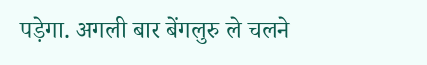पड़ेगा. अगली बार बेंगलुरु ले चलने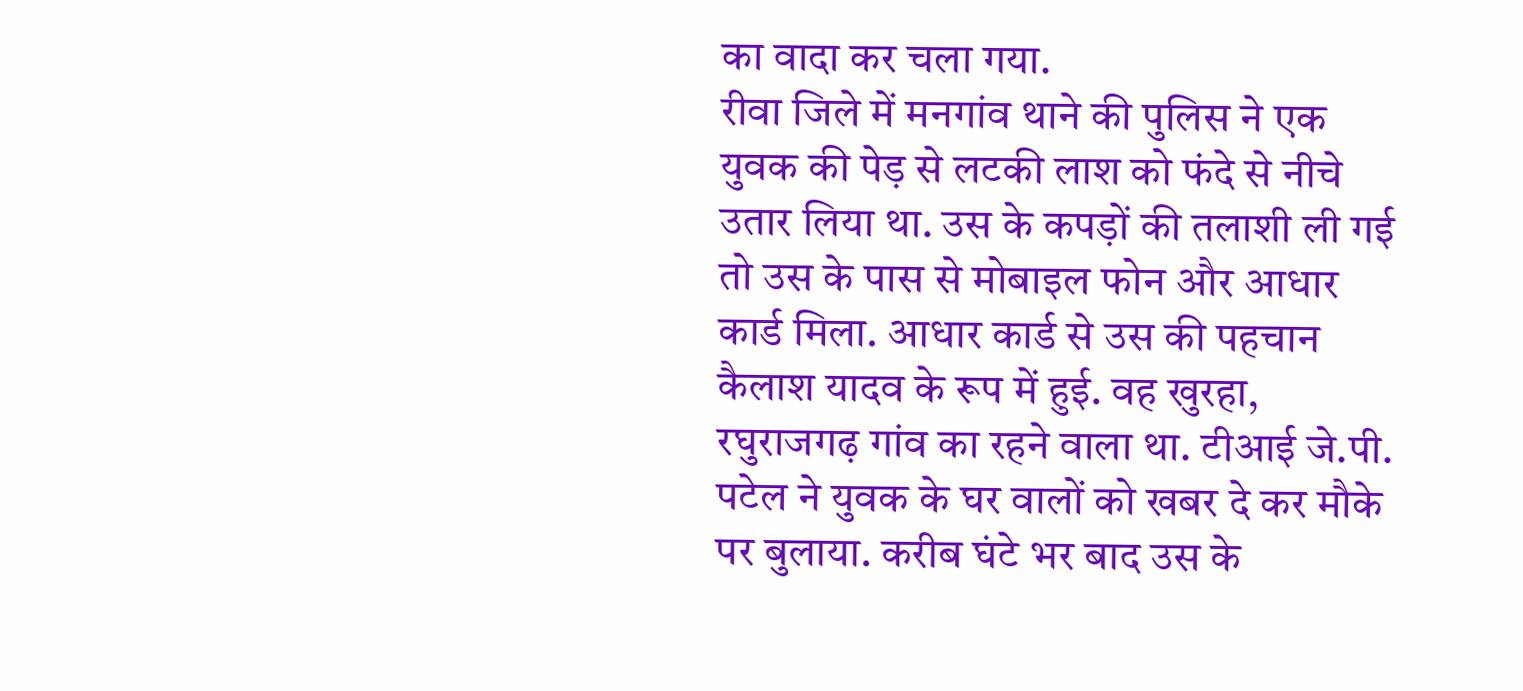का वादा कर चला गया.
रीवा जिले में मनगांव थाने की पुलिस ने एक युवक की पेड़ से लटकी लाश को फंदे से नीचे उतार लिया था. उस के कपड़ों की तलाशी ली गई तो उस के पास से मोबाइल फोन और आधार कार्ड मिला. आधार कार्ड से उस की पहचान कैलाश यादव के रूप में हुई. वह खुरहा, रघुराजगढ़ गांव का रहने वाला था. टीआई जे.पी. पटेल ने युवक के घर वालों को खबर दे कर मौके पर बुलाया. करीब घंटे भर बाद उस के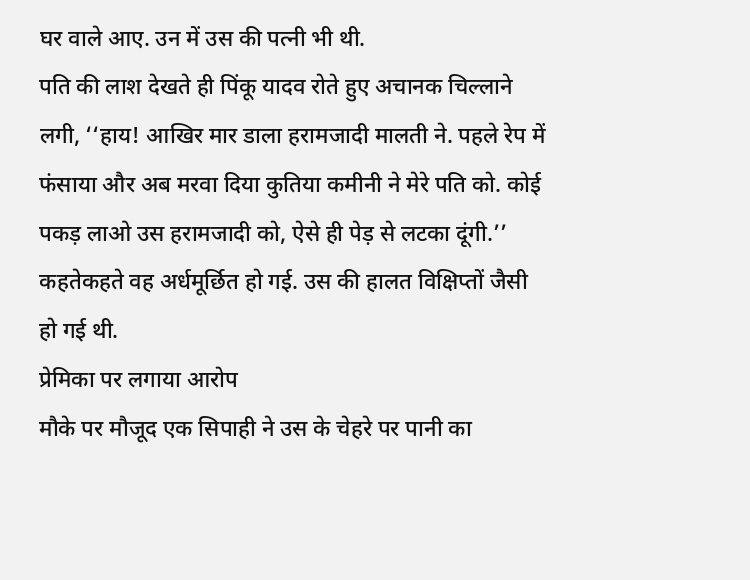घर वाले आए. उन में उस की पत्नी भी थी.
पति की लाश देखते ही पिंकू यादव रोते हुए अचानक चिल्लाने लगी, ‘‘हाय! आखिर मार डाला हरामजादी मालती ने. पहले रेप में फंसाया और अब मरवा दिया कुतिया कमीनी ने मेरे पति को. कोई पकड़ लाओ उस हरामजादी को, ऐसे ही पेड़ से लटका दूंगी.’’ कहतेकहते वह अर्धमूर्छित हो गई. उस की हालत विक्षिप्तों जैसी हो गई थी.
प्रेमिका पर लगाया आरोप
मौके पर मौजूद एक सिपाही ने उस के चेहरे पर पानी का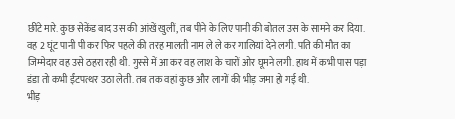छींटे मारे. कुछ सेकेंड बाद उस की आंखें खुलीं, तब पीने के लिए पानी की बोतल उस के सामने कर दिया. वह 2 घूंट पानी पी कर फिर पहले की तरह मालती नाम ले ले कर गालियां देने लगी. पति की मौत का जिम्मेदार वह उसे ठहरा रही थी. गुस्से में आ कर वह लाश के चारों ओर घूमने लगी. हाथ में कभी पास पड़ा डंडा तो कभी ईंटपत्थर उठा लेती. तब तक वहां कुछ और लागों की भीड़ जमा हो गई थी.
भीड़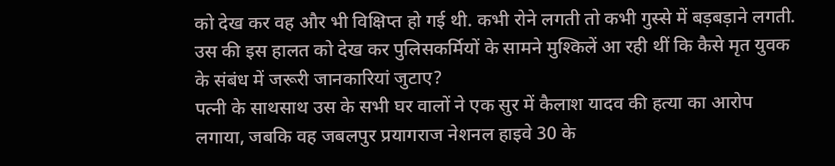को देख कर वह और भी विक्षिप्त हो गई थी. कभी रोने लगती तो कभी गुस्से में बड़बड़ाने लगती. उस की इस हालत को देख कर पुलिसकर्मियों के सामने मुश्किलें आ रही थीं कि कैसे मृत युवक के संबंध में जरूरी जानकारियां जुटाए?
पत्नी के साथसाथ उस के सभी घर वालों ने एक सुर में कैलाश यादव की हत्या का आरोप लगाया, जबकि वह जबलपुर प्रयागराज नेशनल हाइवे 30 के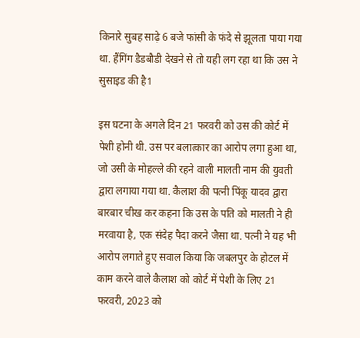किनारे सुबह साढ़े 6 बजे फांसी के फंदे से झूलता पाया गया था. हैंगिंग डैडबौडी देखने से तो यही लग रहा था कि उस ने सुसाइड की है1

इस घटना के अगले दिन 21 फरवरी को उस की कोर्ट में पेशी होनी थी. उस पर बलात्कार का आरोप लगा हुआ था, जो उसी के मोहल्ले की रहने वाली मालती नाम की युवती द्वारा लगाया गया था. कैलाश की पत्नी पिंकू यादव द्वारा बारबार चीख कर कहना कि उस के पति को मालती ने ही मरवाया है, एक संदेह पैदा करने जैसा था. पत्नी ने यह भी आरोप लगाते हुए सवाल किया कि जबलपुर के होटल में काम करने वाले कैलाश को कोर्ट में पेशी के लिए 21 फरवरी, 2023 को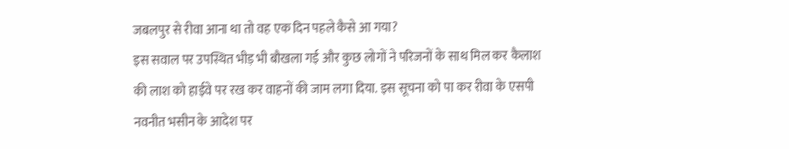जबलपुर से रीवा आना था तो वह एक दिन पहले कैसे आ गया?
इस सवाल पर उपस्थित भीड़ भी बौखला गई और कुछ लोगों ने परिजनों के साथ मिल कर कैलाश की लाश को हाईवे पर रख कर वाहनों की जाम लगा दिया. इस सूचना को पा कर रीवा के एसपी नवनीत भसीन के आदेश पर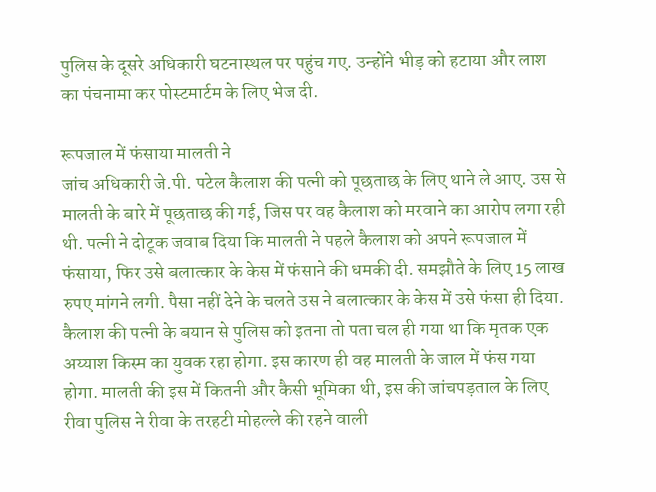पुलिस के दूसरे अधिकारी घटनास्थल पर पहुंच गए. उन्होंने भीड़ को हटाया और लाश का पंचनामा कर पोस्टमार्टम के लिए भेज दी.

रूपजाल में फंसाया मालती ने
जांच अधिकारी जे.पी. पटेल कैलाश की पत्नी को पूछताछ के लिए थाने ले आए. उस से मालती के बारे में पूछताछ की गई, जिस पर वह कैलाश को मरवाने का आरोप लगा रही थी. पत्नी ने दोटूक जवाब दिया कि मालती ने पहले कैलाश को अपने रूपजाल में फंसाया, फिर उसे बलात्कार के केस में फंसाने की धमकी दी. समझौते के लिए 15 लाख रुपए मांगने लगी. पैसा नहीं देने के चलते उस ने बलात्कार के केस में उसे फंसा ही दिया.
कैलाश की पत्नी के बयान से पुलिस को इतना तो पता चल ही गया था कि मृतक एक अय्याश किस्म का युवक रहा होगा. इस कारण ही वह मालती के जाल में फंस गया होगा. मालती की इस में कितनी और कैसी भूमिका थी, इस की जांचपड़ताल के लिए रीवा पुलिस ने रीवा के तरहटी मोहल्ले की रहने वाली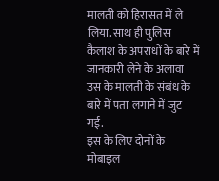मालती को हिरासत में ले लिया. साथ ही पुलिस कैलाश के अपराधों के बारे में जानकारी लेने के अलावा उस के मालती के संबंध के बारे में पता लगाने में जुट गई.
इस के लिए दोनों के मोबाइल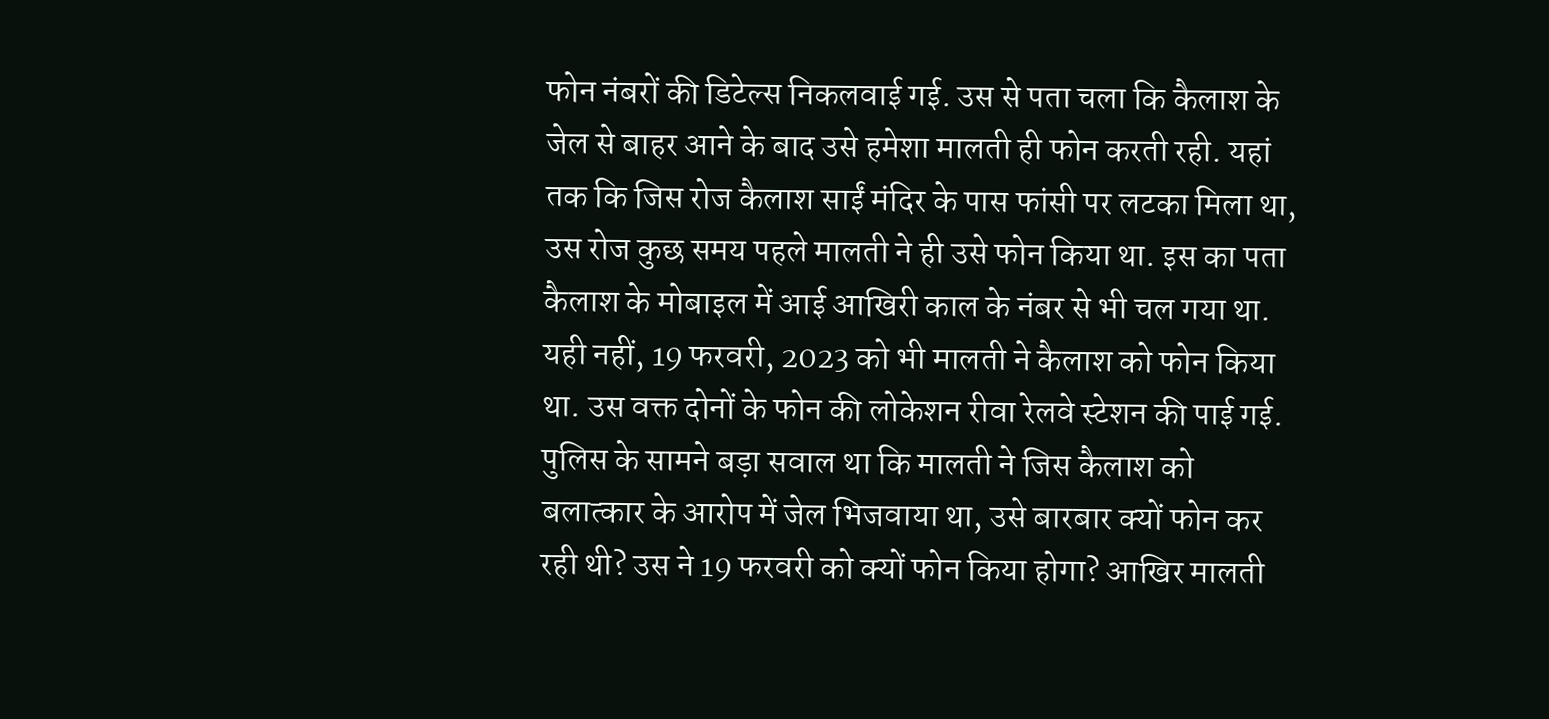फोन नंबरों की डिटेल्स निकलवाई गई. उस से पता चला कि कैलाश के जेल से बाहर आने के बाद उसे हमेशा मालती ही फोन करती रही. यहां तक कि जिस रोज कैलाश साईं मंदिर के पास फांसी पर लटका मिला था, उस रोज कुछ समय पहले मालती ने ही उसे फोन किया था. इस का पता कैलाश के मोबाइल में आई आखिरी काल के नंबर से भी चल गया था.
यही नहीं, 19 फरवरी, 2023 को भी मालती ने कैलाश को फोन किया था. उस वक्त दोनों के फोन की लोकेशन रीवा रेलवे स्टेशन की पाई गई. पुलिस के सामने बड़ा सवाल था कि मालती ने जिस कैलाश को बलात्कार के आरोप में जेल भिजवाया था, उसे बारबार क्यों फोन कर रही थी? उस ने 19 फरवरी को क्यों फोन किया होगा? आखिर मालती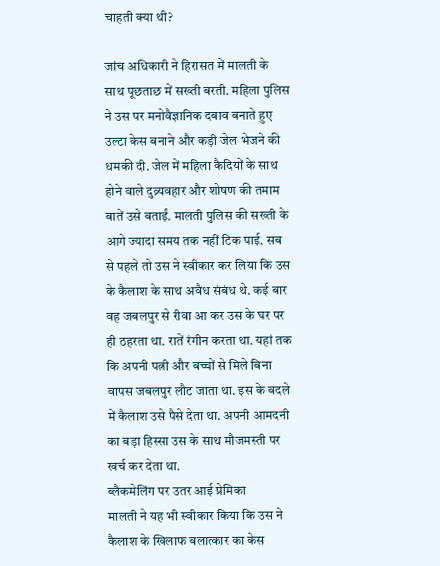चाहती क्या थी?

जांच अधिकारी ने हिरासत में मालती के साथ पूछताछ में सख्ती बरती. महिला पुलिस ने उस पर मनोवैज्ञानिक दबाव बनाते हुए उल्टा केस बनाने और कड़ी जेल भेजने की धमकी दी. जेल में महिला कैदियों के साथ होने वाले दुव्र्यवहार और शोषण की तमाम बातें उसे बताईं. मालती पुलिस की सख्ती के आगे ज्यादा समय तक नहीं टिक पाई. सब से पहले तो उस ने स्वीकार कर लिया कि उस के कैलाश के साथ अवैध संबंध थे. कई बार वह जबलपुर से रीवा आ कर उस के घर पर ही ठहरता था. रातें रंगीन करता था. यहां तक कि अपनी पत्नी और बच्चों से मिले बिना वापस जबलपुर लौट जाता था. इस के बदले में कैलाश उसे पैसे देता था. अपनी आमदनी का बड़ा हिस्सा उस के साथ मौजमस्ती पर खर्च कर देता था.
ब्लैकमेलिंग पर उतर आई प्रेमिका
मालती ने यह भी स्वीकार किया कि उस ने कैलाश के खिलाफ बलात्कार का केस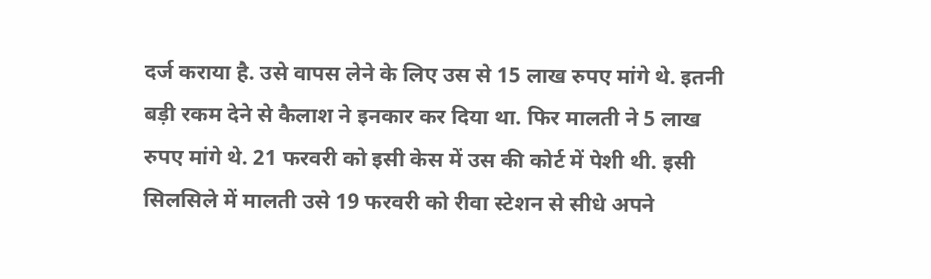दर्ज कराया है. उसे वापस लेने के लिए उस से 15 लाख रुपए मांगे थे. इतनी बड़ी रकम देने से कैलाश ने इनकार कर दिया था. फिर मालती ने 5 लाख रुपए मांगे थे. 21 फरवरी को इसी केस में उस की कोर्ट में पेशी थी. इसी सिलसिले में मालती उसे 19 फरवरी को रीवा स्टेशन से सीधे अपने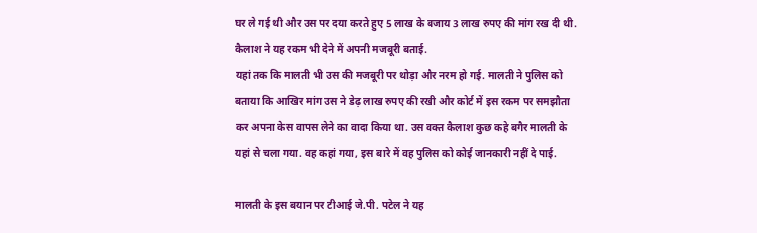घर ले गई थी और उस पर दया करते हुए 5 लाख के बजाय 3 लाख रुपए की मांग रख दी थी. कैलाश ने यह रकम भी देने में अपनी मजबूरी बताई.
यहां तक कि मालती भी उस की मजबूरी पर थोड़ा और नरम हो गई. मालती ने पुलिस को बताया कि आखिर मांग उस ने डेढ़ लाख रुपए की रखी और कोर्ट में इस रकम पर समझौता कर अपना केस वापस लेने का वादा किया था. उस वक्त कैलाश कुछ कहे बगैर मालती के यहां से चला गया. वह कहां गया, इस बारे में वह पुलिस को कोई जानकारी नहीं दे पाई.

मालती के इस बयान पर टीआई जे.पी. पटेल ने यह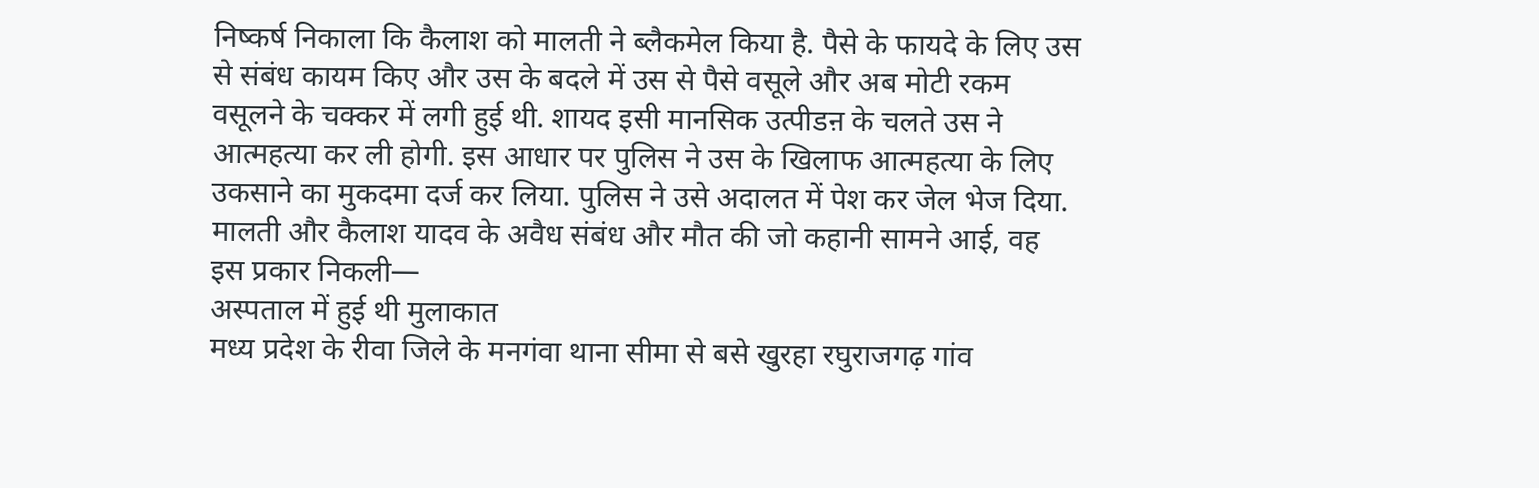निष्कर्ष निकाला कि कैलाश को मालती ने ब्लैकमेल किया है. पैसे के फायदे के लिए उस से संबंध कायम किए और उस के बदले में उस से पैसे वसूले और अब मोटी रकम वसूलने के चक्कर में लगी हुई थी. शायद इसी मानसिक उत्पीडऩ के चलते उस ने आत्महत्या कर ली होगी. इस आधार पर पुलिस ने उस के खिलाफ आत्महत्या के लिए उकसाने का मुकदमा दर्ज कर लिया. पुलिस ने उसे अदालत में पेश कर जेल भेज दिया. मालती और कैलाश यादव के अवैध संबंध और मौत की जो कहानी सामने आई, वह इस प्रकार निकली—
अस्पताल में हुई थी मुलाकात
मध्य प्रदेश के रीवा जिले के मनगंवा थाना सीमा से बसे खुरहा रघुराजगढ़ गांव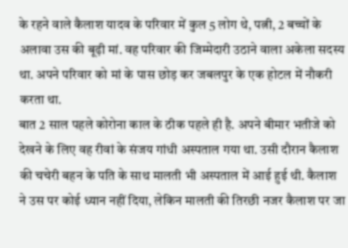के रहने वाले कैलाश यादव के परिवार में कुल 5 लोग थे, पत्नी, 2 बच्चों के अलावा उस की बूढ़ी मां. वह परिवार की जिम्मेदारी उठाने वाला अकेला सदस्य था. अपने परिवार को मां के पास छोड़ कर जबलपुर के एक होटल में नौकरी करता था.
बात 2 साल पहले कोरोना काल के ठीक पहले ही है. अपने बीमार भतीजे को देखने के लिए वह रीवां के संजय गांधी अस्पताल गया था. उसी दौरान कैलाश की चचेरी बहन के पति के साथ मालती भी अस्पताल में आई हुई थी. कैलाश ने उस पर कोई ध्यान नहीं दिया, लेकिन मालती की तिरछी नजर कैलाश पर जा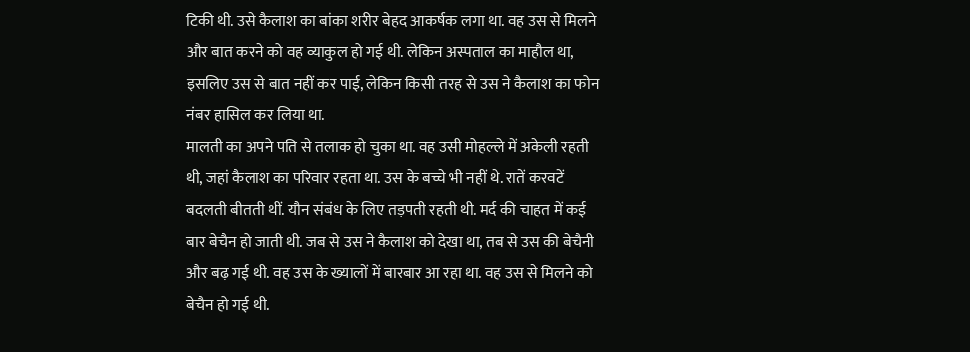टिकी थी. उसे कैलाश का बांका शरीर बेहद आकर्षक लगा था. वह उस से मिलने और बात करने को वह व्याकुल हो गई थी. लेकिन अस्पताल का माहौल था, इसलिए उस से बात नहीं कर पाई, लेकिन किसी तरह से उस ने कैलाश का फोन नंबर हासिल कर लिया था.
मालती का अपने पति से तलाक हो चुका था. वह उसी मोहल्ले में अकेली रहती थी, जहां कैलाश का परिवार रहता था. उस के बच्चे भी नहीं थे. रातें करवटें बदलती बीतती थीं. यौन संबंध के लिए तड़पती रहती थी. मर्द की चाहत में कई बार बेचैन हो जाती थी. जब से उस ने कैलाश को देखा था, तब से उस की बेचैनी और बढ़ गई थी. वह उस के ख्यालों में बारबार आ रहा था. वह उस से मिलने को बेचैन हो गई थी.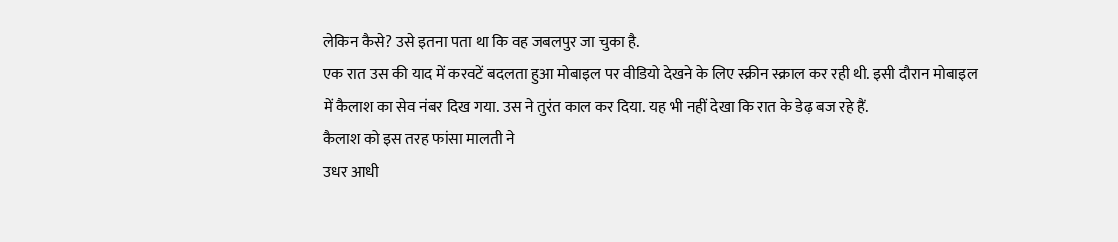लेकिन कैसे? उसे इतना पता था कि वह जबलपुर जा चुका है.
एक रात उस की याद में करवटें बदलता हुआ मोबाइल पर वीडियो देखने के लिए स्क्रीन स्क्राल कर रही थी. इसी दौरान मोबाइल में कैलाश का सेव नंबर दिख गया. उस ने तुरंत काल कर दिया. यह भी नहीं देखा कि रात के डेढ़ बज रहे हैं.
कैलाश को इस तरह फांसा मालती ने
उधर आधी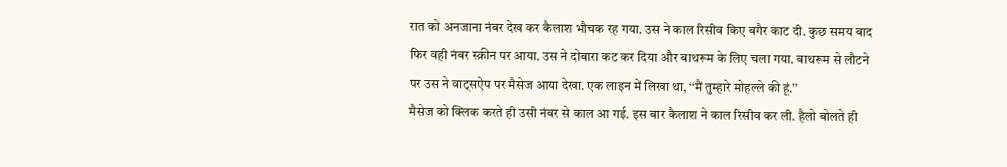रात को अनजाना नंबर देख कर कैलाश भौचक रह गया. उस ने काल रिसीव किए बगैर काट दी. कुछ समय बाद फिर वही नंबर स्क्रीन पर आया. उस ने दोबारा कट कर दिया और बाथरूम के लिए चला गया. बाथरूम से लौटने पर उस ने वाट्सऐप पर मैसेज आया देखा. एक लाइन में लिखा था, ‘‘मैं तुम्हारे मोहल्ले की हूं.’’
मैसेज को क्लिक करते ही उसी नंबर से काल आ गई. इस बार कैलाश ने काल रिसीव कर ली. हैलो बोलते ही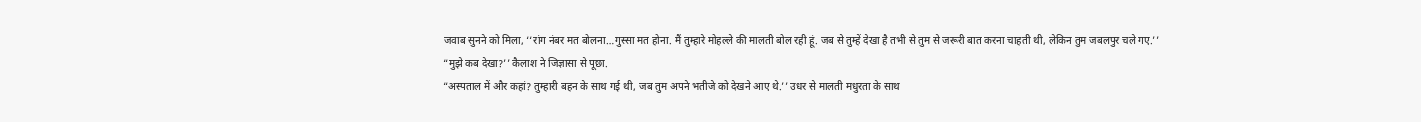जवाब सुनने को मिला, ‘‘रांग नंबर मत बोलना…गुस्सा मत होना. मैं तुम्हारे मोहल्ले की मालती बोल रही हूं. जब से तुम्हें देखा है तभी से तुम से जरूरी बात करना चाहती थी, लेकिन तुम जबलपुर चले गए.’’
“मुझे कब देखा?’’ कैलाश ने जिज्ञासा से पूछा.
“अस्पताल में और कहां? तुम्हारी बहन के साथ गई थी, जब तुम अपने भतीजे को देखने आए थे.’’ उधर से मालती मधुरता के साथ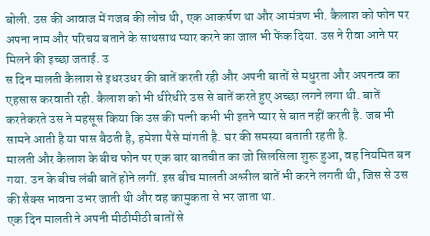बोली. उस की आवाज में गजब की लोच थी, एक आकर्षण था और आमंत्रण भी. कैलाश को फोन पर अपना नाम और परिचय बताने के साथसाथ प्यार करने का जाल भी फेंक दिया. उस ने रीवा आने पर मिलने की इच्छा जताई. उ
स दिन मालती कैलाश से इधरउधर की बातें करती रही और अपनी बातों से मधुरता और अपनत्व का एहसास करवाती रही. कैलाश को भी धीरेधीरे उस से बातें करते हुए अच्छा लगने लगा थी. बातें करतेकरते उस ने महसूस किया कि उस की पत्नी कभी भी इतने प्यार से बात नहीं करती है. जब भी सामने आती है या पास बैठती है, हमेशा पैसे मांगती है. घर की समस्या बताती रहती है.
मालती और कैलाश के बीच फोन पर एक बार बातचीत का जो सिलसिला शुरू हुआ, वह नियमित बन गया. उन के बीच लंबी बातें होने लगीं. इस बीच मालती अश्लील बातें भी करने लगती थी, जिस से उस की सैक्स भावना उभर जाती थी और वह कामुकता से भर जाता था.
एक दिन मालती ने अपनी मीठीमीठी बातों से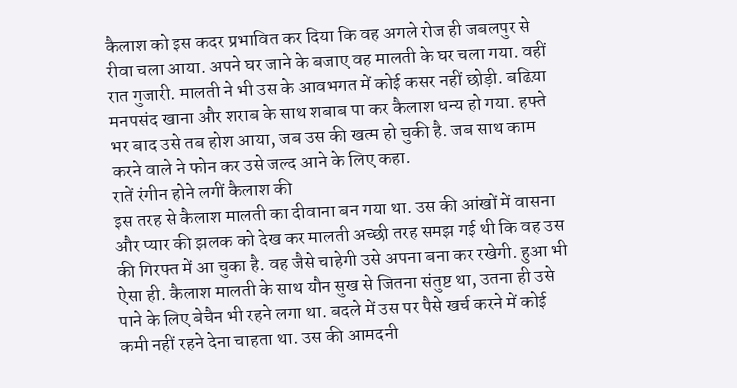कैलाश को इस कदर प्रभावित कर दिया कि वह अगले रोज ही जबलपुर से रीवा चला आया. अपने घर जाने के बजाए वह मालती के घर चला गया. वहीं रात गुजारी. मालती ने भी उस के आवभगत में कोई कसर नहीं छोड़ी. बढिय़ा मनपसंद खाना और शराब के साथ शबाब पा कर कैलाश धन्य हो गया. हफ्ते भर बाद उसे तब होश आया, जब उस की खत्म हो चुकी है. जब साथ काम करने वाले ने फोन कर उसे जल्द आने के लिए कहा.
रातें रंगीन होने लगीं कैलाश की
इस तरह से कैलाश मालती का दीवाना बन गया था. उस की आंखों में वासना और प्यार की झलक को देख कर मालती अच्छी तरह समझ गई थी कि वह उस की गिरफ्त में आ चुका है. वह जैसे चाहेगी उसे अपना बना कर रखेगी. हुआ भी ऐसा ही. कैलाश मालती के साथ यौन सुख से जितना संतुष्ट था, उतना ही उसे पाने के लिए बेचैन भी रहने लगा था. बदले में उस पर पैसे खर्च करने में कोई कमी नहीं रहने देना चाहता था. उस की आमदनी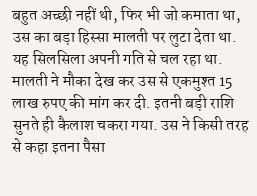बहुत अच्छी नहीं थी, फिर भी जो कमाता था, उस का बड़ा हिस्सा मालती पर लुटा देता था.
यह सिलसिला अपनी गति से चल रहा था. मालती ने मौका देख कर उस से एकमुश्त 15 लाख रुपए की मांग कर दी. इतनी बड़ी राशि सुनते ही कैलाश चकरा गया. उस ने किसी तरह से कहा इतना पैसा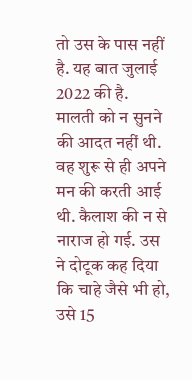तो उस के पास नहीं है. यह बात जुलाई 2022 की है.
मालती को न सुनने की आदत नहीं थी. वह शुरू से ही अपने मन की करती आई थी. कैलाश की न से नाराज हो गई. उस ने दोटूक कह दिया कि चाहे जैसे भी हो, उसे 15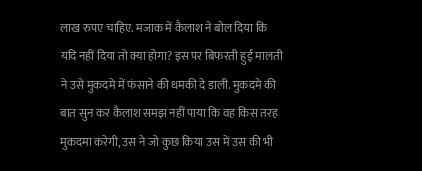लाख रुपए चाहिए. मजाक में कैलाश ने बोल दिया कि यदि नहीं दिया तो क्या होगा? इस पर बिफरती हुई मालती ने उसे मुकदमे में फंसाने की धमकी दे डाली. मुकदमे की बात सुन कर कैलाश समझ नहीं पाया कि वह किस तरह मुकदमा करेगी, उस ने जो कुछ किया उस में उस की भी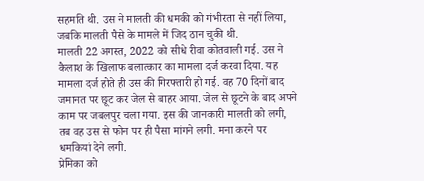सहमति थी. उस ने मालती की धमकी को गंभीरता से नहीं लिया, जबकि मालती पैसे के मामले में जिद ठान चुकी थी.
मालती 22 अगस्त, 2022 को सीधे रीवा कोतवाली गई. उस ने कैलाश के खिलाफ बलात्कार का मामला दर्ज करवा दिया. यह मामला दर्ज होते ही उस की गिरफ्तारी हो गई. वह 70 दिनों बाद जमानत पर छूट कर जेल से बाहर आया. जेल से छूटने के बाद अपने काम पर जबलपुर चला गया. इस की जानकारी मालती को लगी, तब वह उस से फोन पर ही पैसा मांगने लगी. मना करने पर धमकियां देने लगी.
प्रेमिका को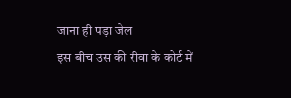जाना ही पड़ा जेल
इस बीच उस की रीवा के कोर्ट में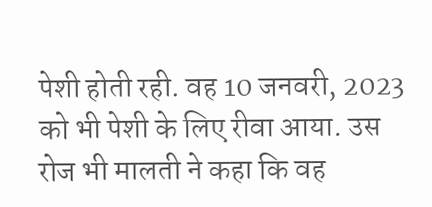पेशी होती रही. वह 10 जनवरी, 2023 को भी पेशी के लिए रीवा आया. उस रोज भी मालती ने कहा कि वह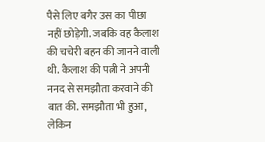पैसे लिए बगैर उस का पीछा नहीं छोड़ेगी. जबकि वह कैलाश की चचेरी बहन की जानने वाली थी. कैलाश की पत्नी ने अपनी ननद से समझौता करवाने की बात की. समझौता भी हुआ, लेकिन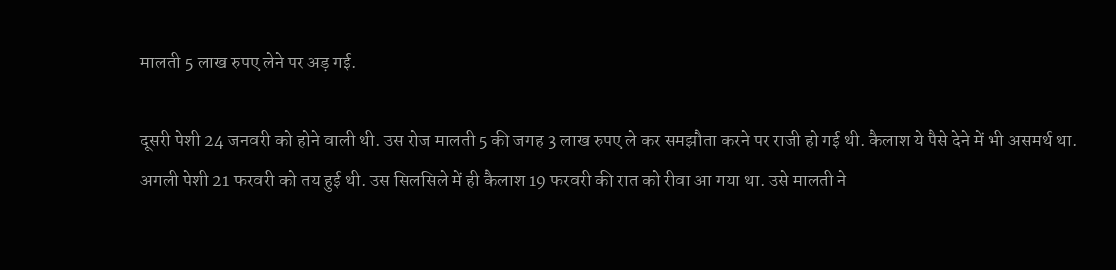मालती 5 लाख रुपए लेने पर अड़ गई.

दूसरी पेशी 24 जनवरी को होने वाली थी. उस रोज मालती 5 की जगह 3 लाख रुपए ले कर समझौता करने पर राजी हो गई थी. कैलाश ये पैसे देने में भी असमर्थ था. अगली पेशी 21 फरवरी को तय हुई थी. उस सिलसिले में ही कैलाश 19 फरवरी की रात को रीवा आ गया था. उसे मालती ने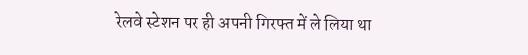रेलवे स्टेशन पर ही अपनी गिरफ्त में ले लिया था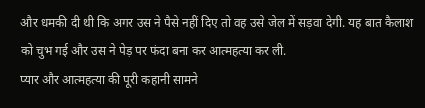और धमकी दी थी कि अगर उस ने पैसे नहीं दिए तो वह उसे जेल में सड़वा देगी. यह बात कैलाश को चुभ गई और उस ने पेड़ पर फंदा बना कर आत्महत्या कर ली.
प्यार और आत्महत्या की पूरी कहानी सामने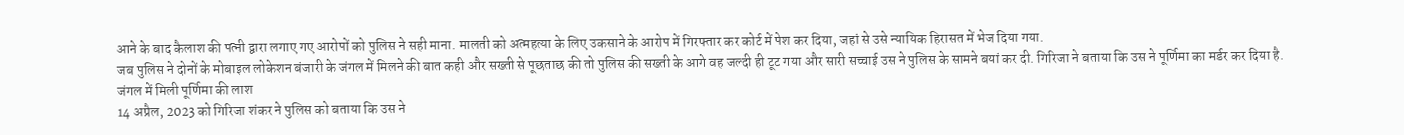आने के बाद कैलाश की पत्नी द्वारा लगाए गए आरोपों को पुलिस ने सही माना. मालती को अत्महत्या के लिए उकसाने के आरोप में गिरफ्तार कर कोर्ट में पेश कर दिया, जहां से उसे न्यायिक हिरासत में भेज दिया गया.
जब पुलिस ने दोनों के मोबाइल लोकेशन बंजारी के जंगल में मिलने की बात कही और सख्ती से पूछताछ की तो पुलिस की सख्ती के आगे वह जल्दी ही टूट गया और सारी सच्चाई उस ने पुलिस के सामने बयां कर दी. गिरिजा ने बताया कि उस ने पूर्णिमा का मर्डर कर दिया है.
जंगल में मिली पूर्णिमा की लाश
14 अप्रैल, 2023 को गिरिजा शंकर ने पुलिस को बताया कि उस ने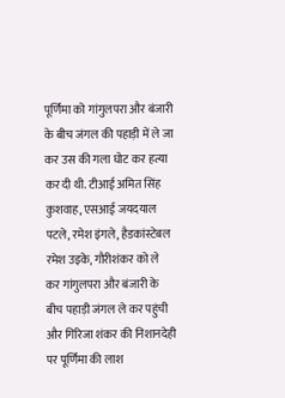पूर्णिमा को गांगुलपरा और बंजारी के बीच जंगल की पहाड़ी में ले जा कर उस की गला घोट कर हत्या कर दी थी. टीआई अमित सिंह कुशवाह, एसआई जयदयाल पटले, रमेश इंगले, हैडकांस्टेबल रमेश उइके, गौरीशंकर को ले कर गांगुलपरा और बंजारी के बीच पहाड़ी जंगल ले कर पहुंची और गिरिजा शंकर की निशानदेही पर पूर्णिमा की लाश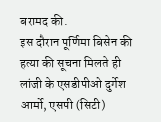बरामद की.
इस दौरान पूर्णिमा बिसेन की हत्या की सूचना मिलते ही लांजी के एसडीपीओ दुर्गेश आर्मो, एसपी (सिटी)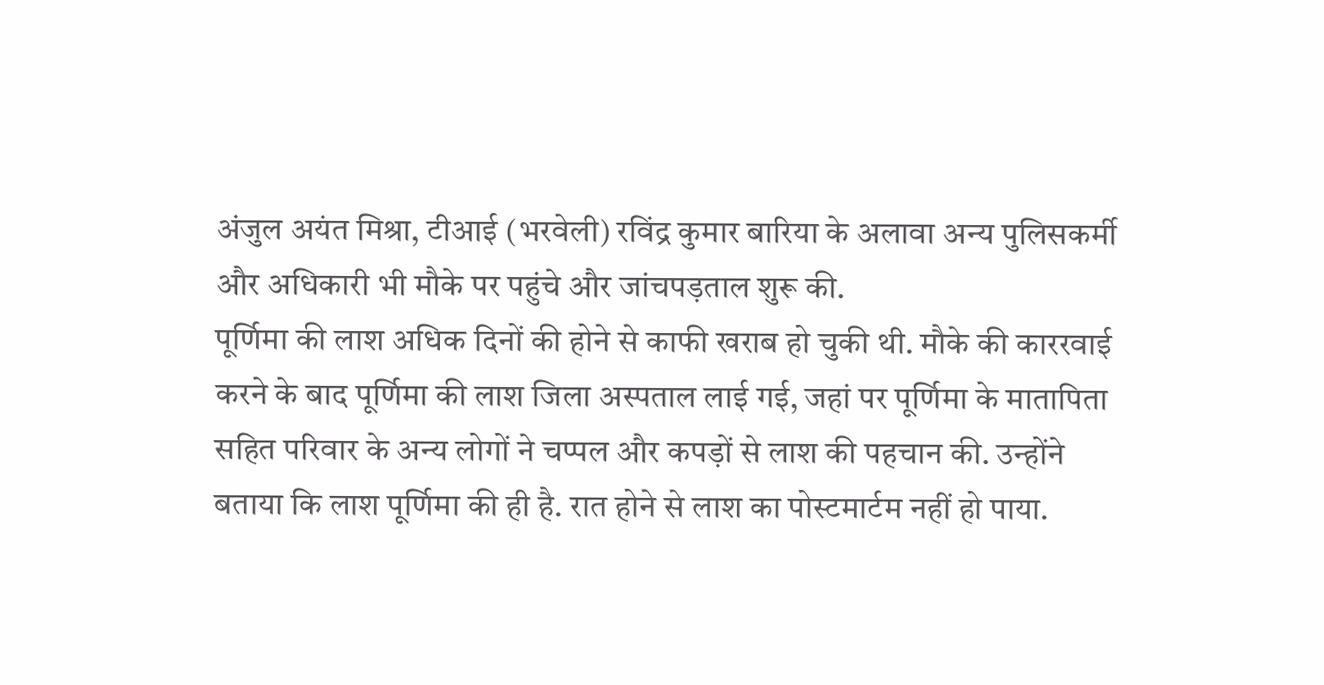अंजुल अयंत मिश्रा, टीआई (भरवेली) रविंद्र कुमार बारिया के अलावा अन्य पुलिसकर्मी और अधिकारी भी मौके पर पहुंचे और जांचपड़ताल शुरू की.
पूर्णिमा की लाश अधिक दिनों की होने से काफी खराब हो चुकी थी. मौके की काररवाई करने के बाद पूर्णिमा की लाश जिला अस्पताल लाई गई, जहां पर पूर्णिमा के मातापिता सहित परिवार के अन्य लोगों ने चप्पल और कपड़ों से लाश की पहचान की. उन्होंने बताया कि लाश पूर्णिमा की ही है. रात होने से लाश का पोस्टमार्टम नहीं हो पाया.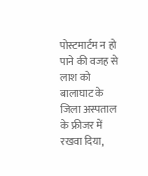पोस्टमार्टम न हो पाने की वजह से लाश को बालाघाट के जिला अस्पताल के फ्रीजर में रखवा दिया,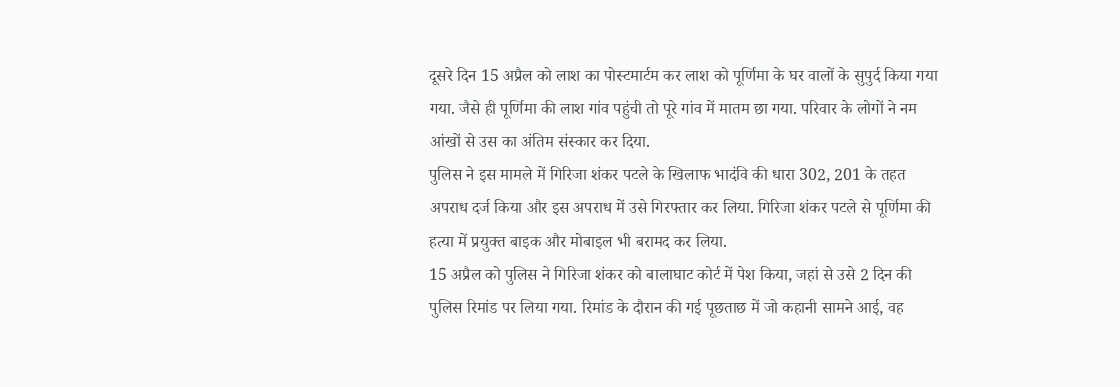दूसरे दिन 15 अप्रैल को लाश का पोस्टमार्टम कर लाश को पूर्णिमा के घर वालों के सुपुर्द किया गया गया. जैसे ही पूर्णिमा की लाश गांव पहुंची तो पूरे गांव में मातम छा गया. परिवार के लोगों ने नम आंखों से उस का अंतिम संस्कार कर दिया.
पुलिस ने इस मामले में गिरिजा शंकर पटले के खिलाफ भादंवि की धारा 302, 201 के तहत अपराध दर्ज किया और इस अपराध में उसे गिरफ्तार कर लिया. गिरिजा शंकर पटले से पूर्णिमा की हत्या में प्रयुक्त बाइक और मोबाइल भी बरामद कर लिया.
15 अप्रैल को पुलिस ने गिरिजा शंकर को बालाघाट कोर्ट में पेश किया, जहां से उसे 2 दिन की पुलिस रिमांड पर लिया गया. रिमांड के दौरान की गई पूछताछ में जो कहानी सामने आई, वह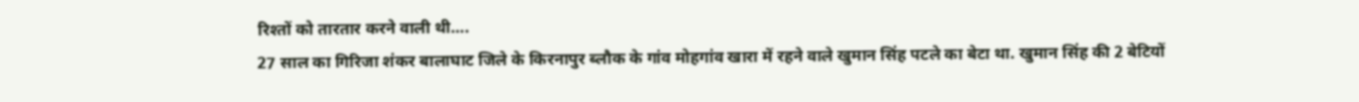रिश्तों को तारतार करने वाली थी….
27 साल का गिरिजा शंकर बालाघाट जिले के किरनापुर ब्लौक के गांव मोहगांव खारा में रहने वाले खुमान सिंह पटले का बेटा था. खुमान सिंह की 2 बेटियों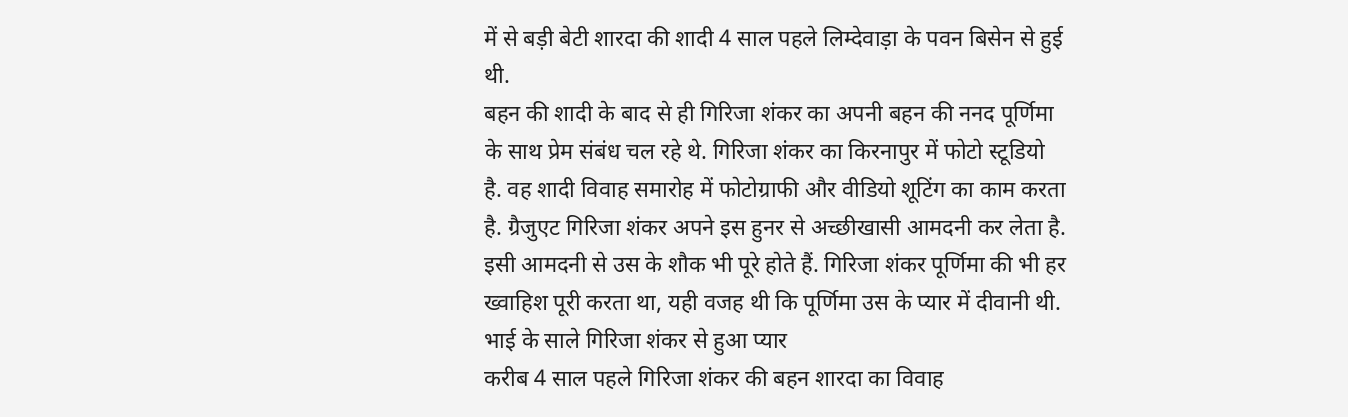में से बड़ी बेटी शारदा की शादी 4 साल पहले लिम्देवाड़ा के पवन बिसेन से हुई थी.
बहन की शादी के बाद से ही गिरिजा शंकर का अपनी बहन की ननद पूर्णिमा के साथ प्रेम संबंध चल रहे थे. गिरिजा शंकर का किरनापुर में फोटो स्टूडियो है. वह शादी विवाह समारोह में फोटोग्राफी और वीडियो शूटिंग का काम करता है. ग्रैजुएट गिरिजा शंकर अपने इस हुनर से अच्छीखासी आमदनी कर लेता है. इसी आमदनी से उस के शौक भी पूरे होते हैं. गिरिजा शंकर पूर्णिमा की भी हर ख्वाहिश पूरी करता था, यही वजह थी कि पूर्णिमा उस के प्यार में दीवानी थी.
भाई के साले गिरिजा शंकर से हुआ प्यार
करीब 4 साल पहले गिरिजा शंकर की बहन शारदा का विवाह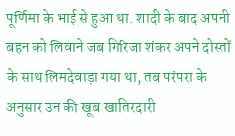पूर्णिमा के भाई से हुआ था. शादी के बाद अपनी बहन को लिवाने जब गिरिजा शंकर अपने दोस्तों के साथ लिमदेवाड़ा गया था, तब परंपरा के अनुसार उन की खूब खातिरदारी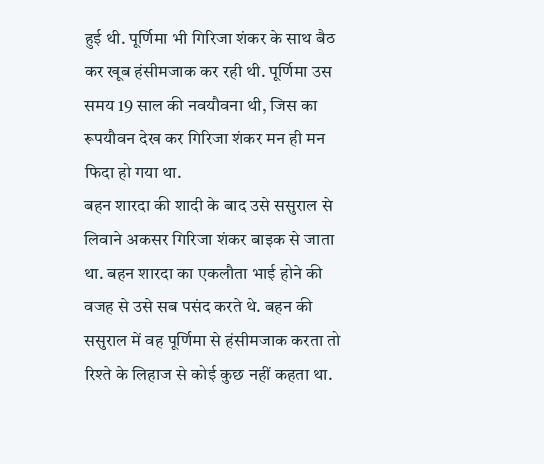हुई थी. पूर्णिमा भी गिरिजा शंकर के साथ बैठ कर खूब हंसीमजाक कर रही थी. पूर्णिमा उस समय 19 साल की नवयौवना थी, जिस का रूपयौवन देख कर गिरिजा शंकर मन ही मन फिदा हो गया था.
बहन शारदा की शादी के बाद उसे ससुराल से लिवाने अकसर गिरिजा शंकर बाइक से जाता था. बहन शारदा का एकलौता भाई होने की वजह से उसे सब पसंद करते थे. बहन की ससुराल में वह पूर्णिमा से हंसीमजाक करता तो रिश्ते के लिहाज से कोई कुछ नहीं कहता था.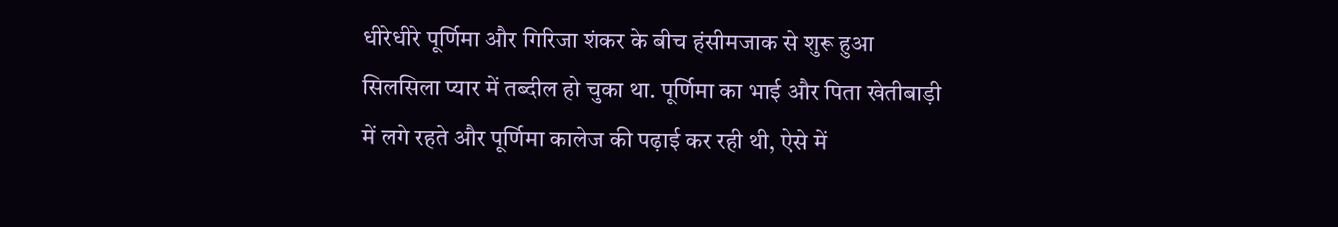धीरेधीरे पूर्णिमा और गिरिजा शंकर के बीच हंसीमजाक से शुरू हुआ सिलसिला प्यार में तब्दील हो चुका था. पूर्णिमा का भाई और पिता खेतीबाड़ी में लगे रहते और पूर्णिमा कालेज की पढ़ाई कर रही थी, ऐसे में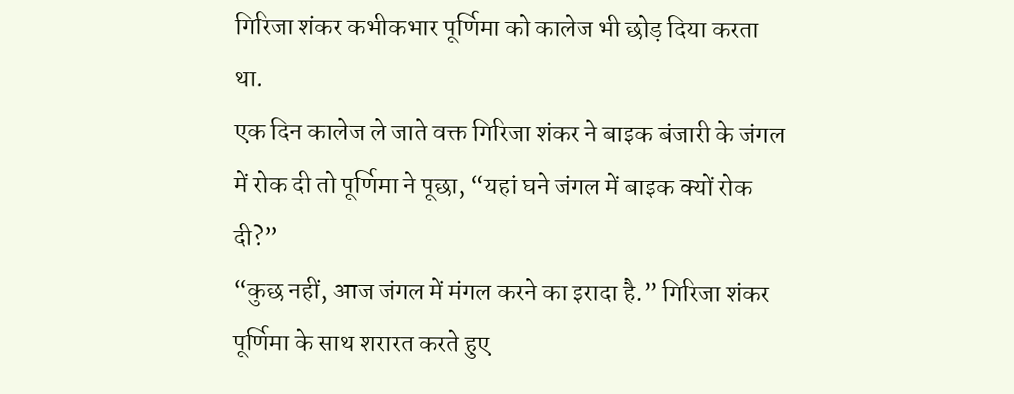गिरिजा शंकर कभीकभार पूर्णिमा को कालेज भी छोड़ दिया करता था.
एक दिन कालेज ले जाते वक्त गिरिजा शंकर ने बाइक बंजारी के जंगल में रोक दी तो पूर्णिमा ने पूछा, “यहां घने जंगल में बाइक क्यों रोक दी?”
“कुछ नहीं, आज जंगल में मंगल करने का इरादा है.” गिरिजा शंकर पूर्णिमा के साथ शरारत करते हुए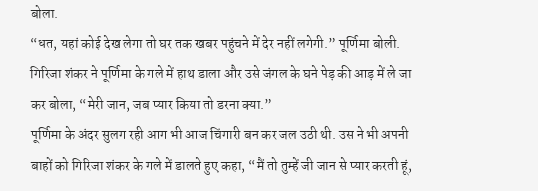बोला.
“धत, यहां कोई देख लेगा तो घर तक खबर पहुंचने में देर नहीं लगेगी.” पूर्णिमा बोली.
गिरिजा शंकर ने पूर्णिमा के गले में हाथ डाला और उसे जंगल के घने पेड़ की आड़ में ले जा कर बोला, “मेरी जान, जब प्यार किया तो डरना क्या.”
पूर्णिमा के अंदर सुलग रही आग भी आज चिंगारी बन कर जल उठी थी. उस ने भी अपनी बाहों को गिरिजा शंकर के गले में डालते हुए कहा, “मैं तो तुम्हें जी जान से प्यार करती हूं,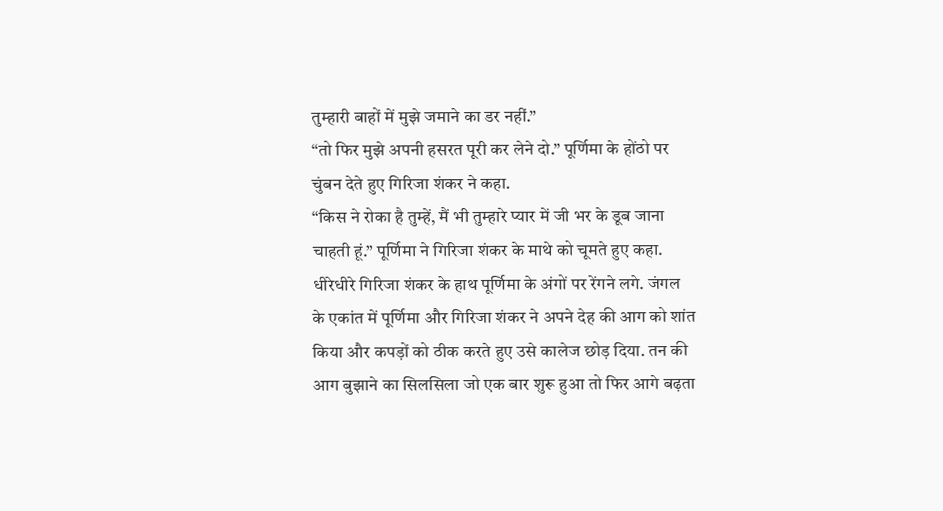तुम्हारी बाहों में मुझे जमाने का डर नहीं.”
“तो फिर मुझे अपनी हसरत पूरी कर लेने दो.” पूर्णिमा के होंठो पर चुंबन देते हुए गिरिजा शंकर ने कहा.
“किस ने रोका है तुम्हें, मैं भी तुम्हारे प्यार में जी भर के डूब जाना चाहती हूं.” पूर्णिमा ने गिरिजा शंकर के माथे को चूमते हुए कहा. धीरेधीरे गिरिजा शंकर के हाथ पूर्णिमा के अंगों पर रेंगने लगे. जंगल के एकांत में पूर्णिमा और गिरिजा शंकर ने अपने देह की आग को शांत किया और कपड़ों को ठीक करते हुए उसे कालेज छोड़ दिया. तन की आग बुझाने का सिलसिला जो एक बार शुरू हुआ तो फिर आगे बढ़ता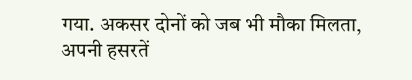गया. अकसर दोनों को जब भी मौका मिलता, अपनी हसरतें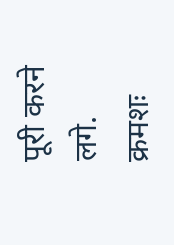पूरी करने लगे.
क्रमशः